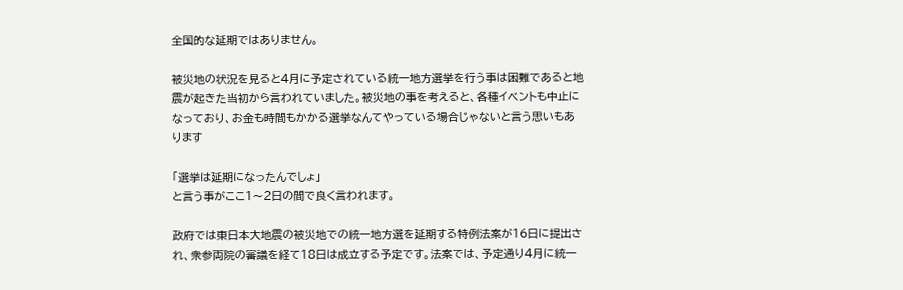全国的な延期ではありません。

被災地の状況を見ると4月に予定されている統一地方選挙を行う事は困難であると地震が起きた当初から言われていました。被災地の事を考えると、各種イベントも中止になっており、お金も時間もかかる選挙なんてやっている場合じゃないと言う思いもあります

「選挙は延期になったんでしょ」
と言う事がここ1〜2日の間で良く言われます。

政府では東日本大地震の被災地での統一地方選を延期する特例法案が16日に提出され、衆参両院の審議を経て18日は成立する予定です。法案では、予定通り4月に統一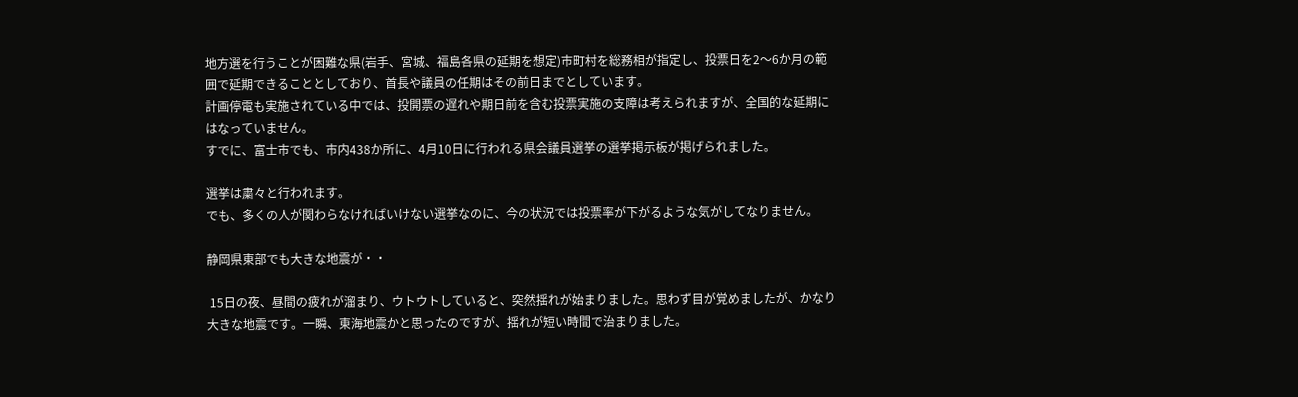地方選を行うことが困難な県(岩手、宮城、福島各県の延期を想定)市町村を総務相が指定し、投票日を2〜6か月の範囲で延期できることとしており、首長や議員の任期はその前日までとしています。
計画停電も実施されている中では、投開票の遅れや期日前を含む投票実施の支障は考えられますが、全国的な延期にはなっていません。
すでに、富士市でも、市内438か所に、4月10日に行われる県会議員選挙の選挙掲示板が掲げられました。

選挙は粛々と行われます。
でも、多くの人が関わらなければいけない選挙なのに、今の状況では投票率が下がるような気がしてなりません。

静岡県東部でも大きな地震が・・

 15日の夜、昼間の疲れが溜まり、ウトウトしていると、突然揺れが始まりました。思わず目が覚めましたが、かなり大きな地震です。一瞬、東海地震かと思ったのですが、揺れが短い時間で治まりました。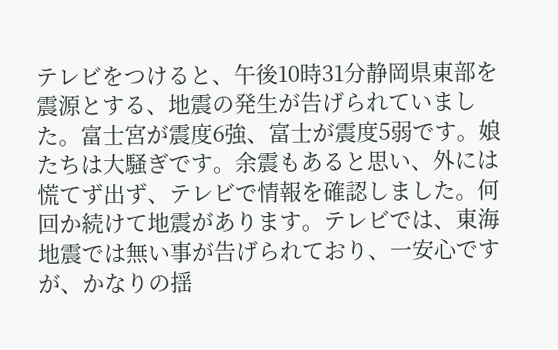テレビをつけると、午後10時31分静岡県東部を震源とする、地震の発生が告げられていました。富士宮が震度6強、富士が震度5弱です。娘たちは大騒ぎです。余震もあると思い、外には慌てず出ず、テレビで情報を確認しました。何回か続けて地震があります。テレビでは、東海地震では無い事が告げられており、一安心ですが、かなりの揺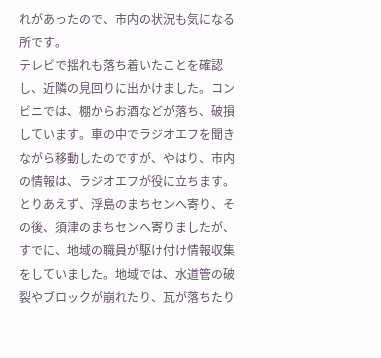れがあったので、市内の状況も気になる所です。
テレビで揺れも落ち着いたことを確認し、近隣の見回りに出かけました。コンビニでは、棚からお酒などが落ち、破損しています。車の中でラジオエフを聞きながら移動したのですが、やはり、市内の情報は、ラジオエフが役に立ちます。とりあえず、浮島のまちセンへ寄り、その後、須津のまちセンへ寄りましたが、すでに、地域の職員が駆け付け情報収集をしていました。地域では、水道管の破裂やブロックが崩れたり、瓦が落ちたり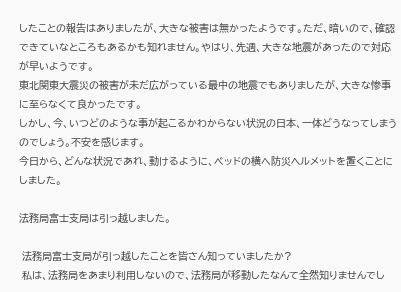したことの報告はありましたが、大きな被害は無かったようです。ただ、暗いので、確認できていなところもあるかも知れません。やはり、先週、大きな地震があったので対応が早いようです。
東北関東大震災の被害が未だ広がっている最中の地震でもありましたが、大きな惨事に至らなくて良かったです。
しかし、今、いつどのような事が起こるかわからない状況の日本、一体どうなってしまうのでしょう。不安を感じます。
今日から、どんな状況であれ、動けるように、ベッドの横へ防災ヘルメットを置くことにしました。

法務局富士支局は引っ越しました。

 法務局富士支局が引っ越したことを皆さん知っていましたか?
 私は、法務局をあまり利用しないので、法務局が移動したなんて全然知りませんでし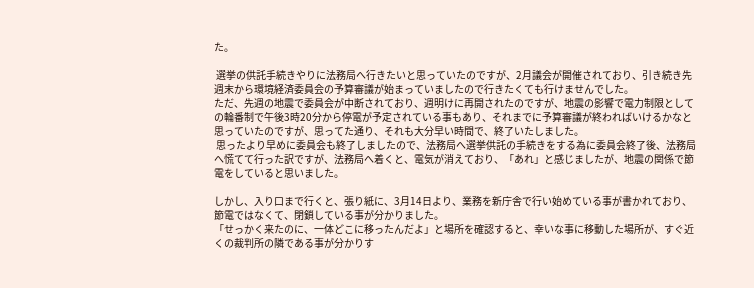た。

 選挙の供託手続きやりに法務局へ行きたいと思っていたのですが、2月議会が開催されており、引き続き先週末から環境経済委員会の予算審議が始まっていましたので行きたくても行けませんでした。
ただ、先週の地震で委員会が中断されており、週明けに再開されたのですが、地震の影響で電力制限としての輪番制で午後3時20分から停電が予定されている事もあり、それまでに予算審議が終わればいけるかなと思っていたのですが、思ってた通り、それも大分早い時間で、終了いたしました。
 思ったより早めに委員会も終了しましたので、法務局へ選挙供託の手続きをする為に委員会終了後、法務局へ慌てて行った訳ですが、法務局へ着くと、電気が消えており、「あれ」と感じましたが、地震の関係で節電をしていると思いました。

しかし、入り口まで行くと、張り紙に、3月14日より、業務を新庁舎で行い始めている事が書かれており、節電ではなくて、閉鎖している事が分かりました。
「せっかく来たのに、一体どこに移ったんだよ」と場所を確認すると、幸いな事に移動した場所が、すぐ近くの裁判所の隣である事が分かりす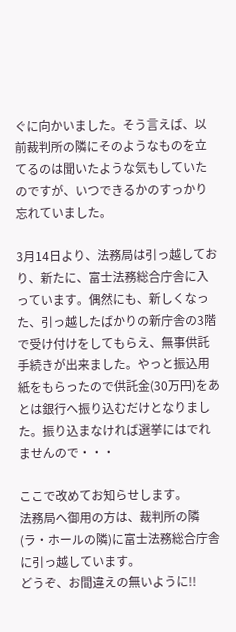ぐに向かいました。そう言えば、以前裁判所の隣にそのようなものを立てるのは聞いたような気もしていたのですが、いつできるかのすっかり忘れていました。

3月14日より、法務局は引っ越しており、新たに、富士法務総合庁舎に入っています。偶然にも、新しくなった、引っ越したばかりの新庁舎の3階で受け付けをしてもらえ、無事供託手続きが出来ました。やっと振込用紙をもらったので供託金(30万円)をあとは銀行へ振り込むだけとなりました。振り込まなければ選挙にはでれませんので・・・

ここで改めてお知らせします。
法務局へ御用の方は、裁判所の隣(ラ・ホールの隣)に富士法務総合庁舎に引っ越しています。
どうぞ、お間違えの無いように!!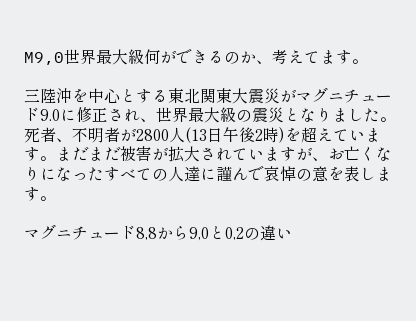M9,0世界最大級何ができるのか、考えてます。

三陸沖を中心とする東北関東大震災がマグニチュード9.0に修正され、世界最大級の震災となりました。死者、不明者が2800人(13日午後2時)を超えています。まだまだ被害が拡大されていますが、お亡くなりになったすべての人達に謹んで哀悼の意を表します。

マグニチュード8,8から9,0と0,2の違い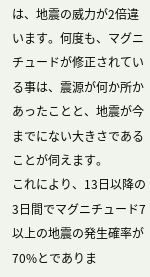は、地震の威力が2倍違います。何度も、マグニチュードが修正されている事は、震源が何か所かあったことと、地震が今までにない大きさであることが伺えます。
これにより、13日以降の3日間でマグニチュード7以上の地震の発生確率が70%とでありま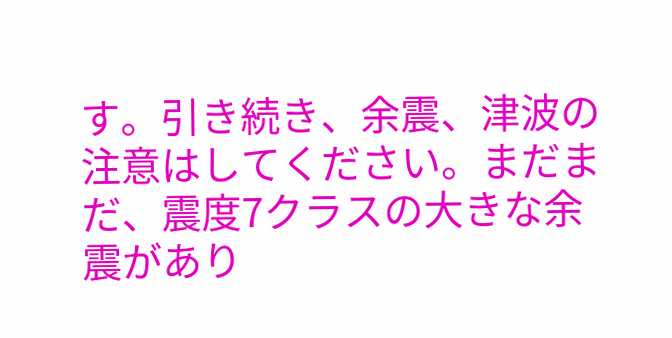す。引き続き、余震、津波の注意はしてください。まだまだ、震度7クラスの大きな余震があり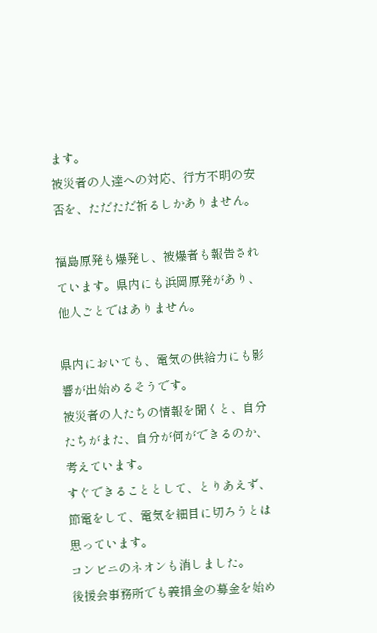ます。
被災者の人達への対応、行方不明の安否を、ただただ祈るしかありません。

福島原発も爆発し、被爆者も報告されています。県内にも浜岡原発があり、他人ごとではありません。

県内においても、電気の供給力にも影響が出始めるそうです。
被災者の人たちの情報を聞くと、自分たちがまた、自分が何ができるのか、考えています。
すぐできることとして、とりあえず、節電をして、電気を細目に切ろうとは思っています。
コンビニのネオンも消しました。
後援会事務所でも義捐金の募金を始め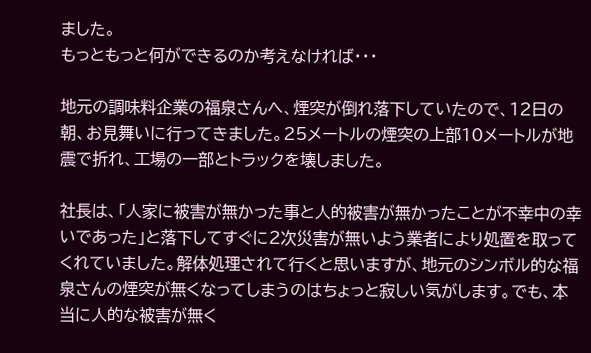ました。
もっともっと何ができるのか考えなければ・・・

地元の調味料企業の福泉さんへ、煙突が倒れ落下していたので、12日の朝、お見舞いに行ってきました。25メートルの煙突の上部10メートルが地震で折れ、工場の一部とトラックを壊しました。

社長は、「人家に被害が無かった事と人的被害が無かったことが不幸中の幸いであった」と落下してすぐに2次災害が無いよう業者により処置を取ってくれていました。解体処理されて行くと思いますが、地元のシンボル的な福泉さんの煙突が無くなってしまうのはちょっと寂しい気がします。でも、本当に人的な被害が無く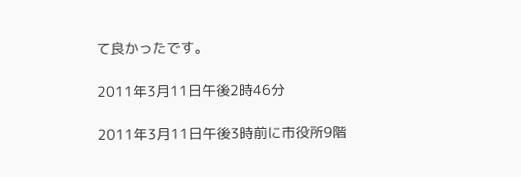て良かったです。

2011年3月11日午後2時46分

2011年3月11日午後3時前に市役所9階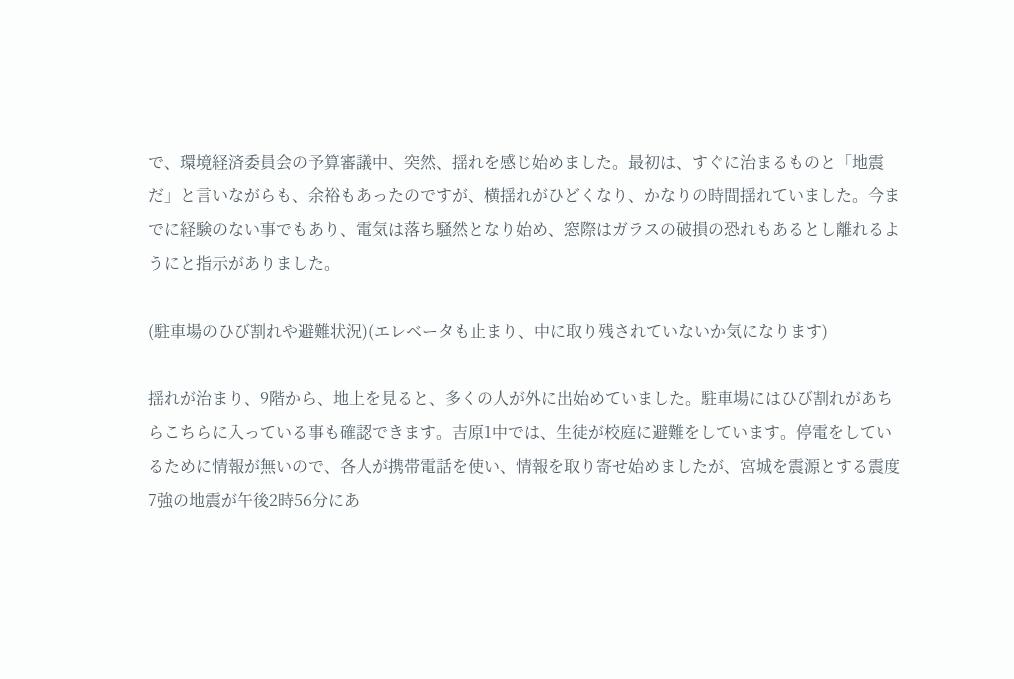で、環境経済委員会の予算審議中、突然、揺れを感じ始めました。最初は、すぐに治まるものと「地震だ」と言いながらも、余裕もあったのですが、横揺れがひどくなり、かなりの時間揺れていました。今までに経験のない事でもあり、電気は落ち騒然となり始め、窓際はガラスの破損の恐れもあるとし離れるようにと指示がありました。

(駐車場のひび割れや避難状況)(エレベータも止まり、中に取り残されていないか気になります)

揺れが治まり、9階から、地上を見ると、多くの人が外に出始めていました。駐車場にはひび割れがあちらこちらに入っている事も確認できます。吉原1中では、生徒が校庭に避難をしています。停電をしているために情報が無いので、各人が携帯電話を使い、情報を取り寄せ始めましたが、宮城を震源とする震度7強の地震が午後2時56分にあ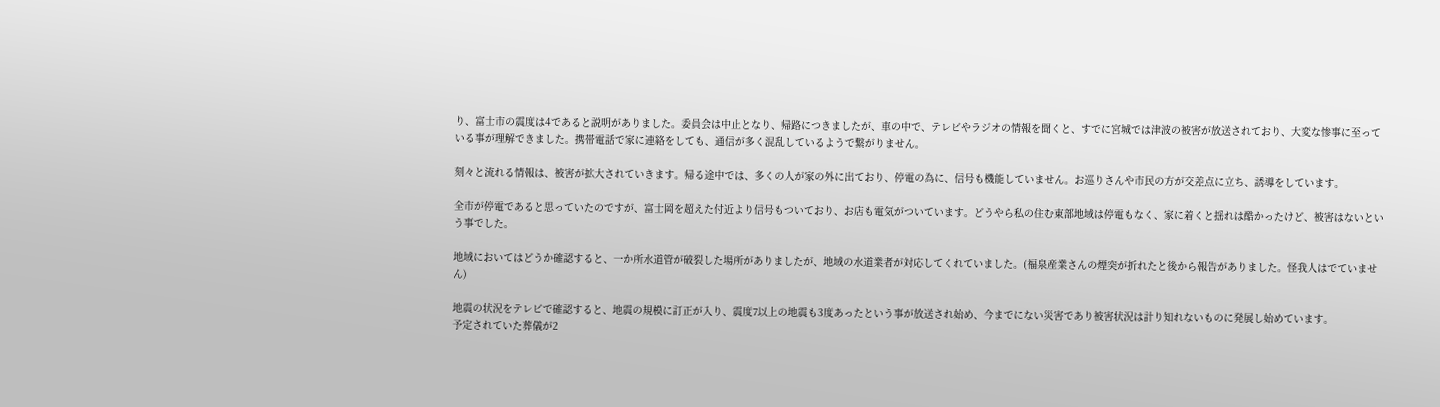り、富士市の震度は4であると説明がありました。委員会は中止となり、帰路につきましたが、車の中で、テレビやラジオの情報を聞くと、すでに宮城では津波の被害が放送されており、大変な惨事に至っている事が理解できました。携帯電話で家に連絡をしても、通信が多く混乱しているようで繋がりません。

刻々と流れる情報は、被害が拡大されていきます。帰る途中では、多くの人が家の外に出ており、停電の為に、信号も機能していません。お巡りさんや市民の方が交差点に立ち、誘導をしています。

全市が停電であると思っていたのですが、富士岡を超えた付近より信号もついており、お店も電気がついています。どうやら私の住む東部地域は停電もなく、家に着くと揺れは酷かったけど、被害はないという事でした。

地域においてはどうか確認すると、一か所水道管が破裂した場所がありましたが、地域の水道業者が対応してくれていました。(福泉産業さんの煙突が折れたと後から報告がありました。怪我人はでていません)

地震の状況をテレビで確認すると、地震の規模に訂正が入り、震度7以上の地震も3度あったという事が放送され始め、今までにない災害であり被害状況は計り知れないものに発展し始めています。
予定されていた葬儀が2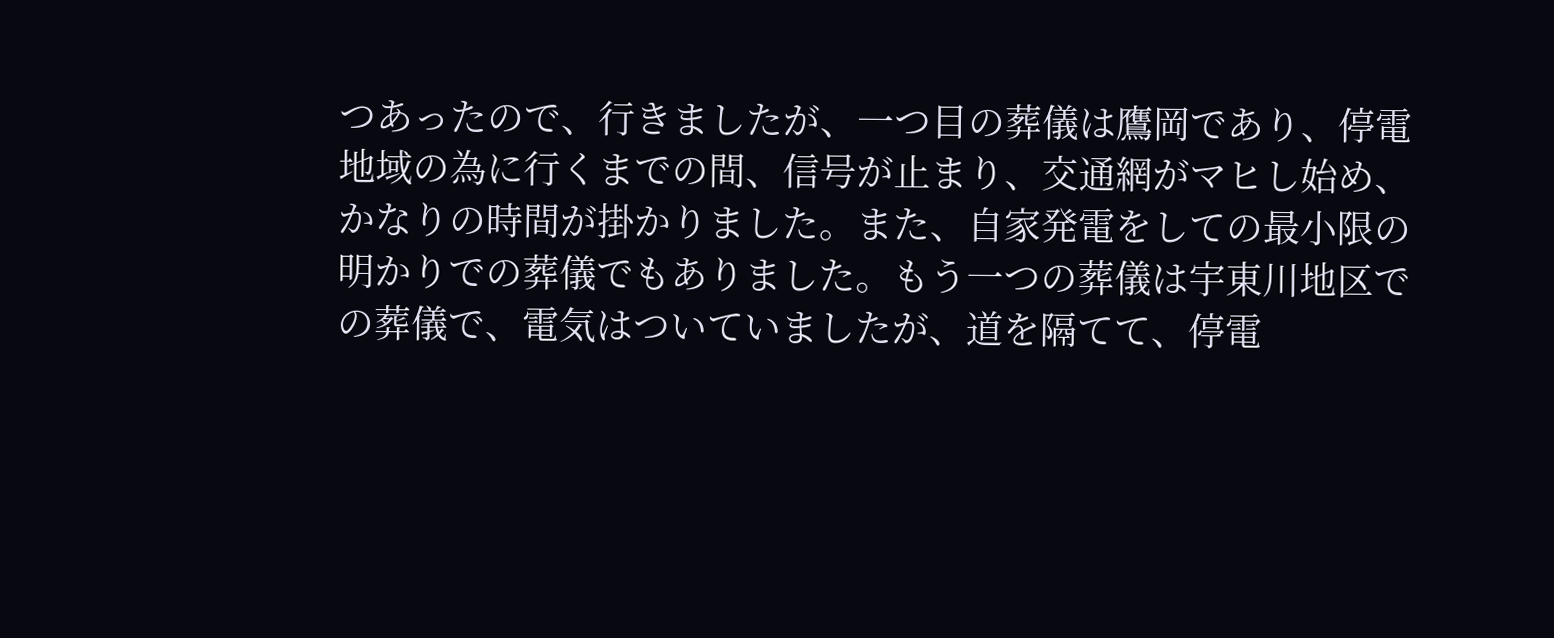つあったので、行きましたが、一つ目の葬儀は鷹岡であり、停電地域の為に行くまでの間、信号が止まり、交通網がマヒし始め、かなりの時間が掛かりました。また、自家発電をしての最小限の明かりでの葬儀でもありました。もう一つの葬儀は宇東川地区での葬儀で、電気はついていましたが、道を隔てて、停電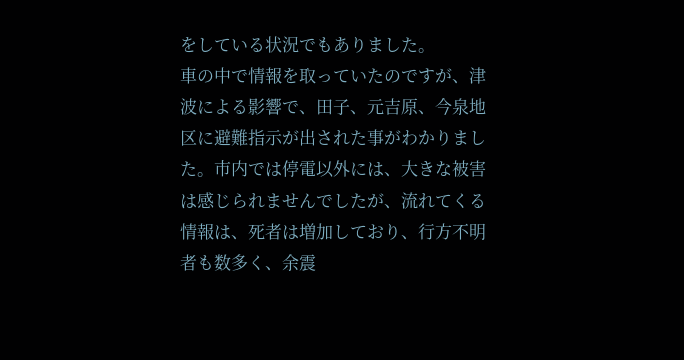をしている状況でもありました。
車の中で情報を取っていたのですが、津波による影響で、田子、元吉原、今泉地区に避難指示が出された事がわかりました。市内では停電以外には、大きな被害は感じられませんでしたが、流れてくる情報は、死者は増加しており、行方不明者も数多く、余震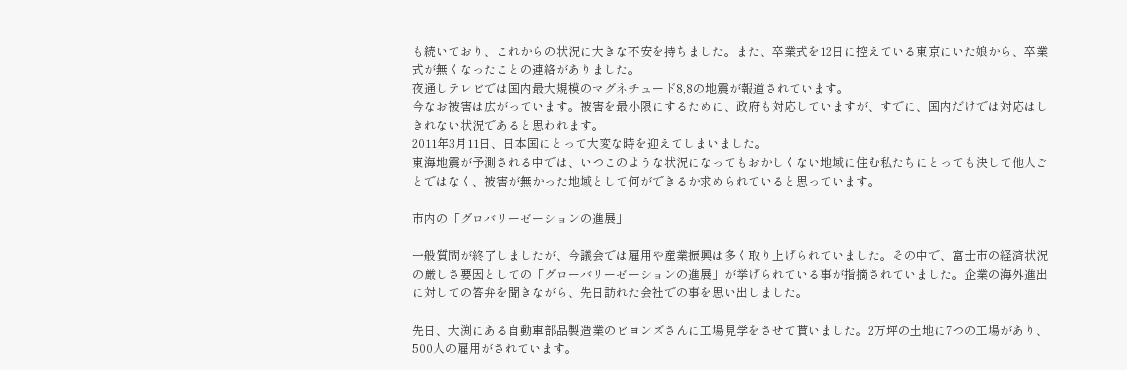も続いており、これからの状況に大きな不安を持ちました。また、卒業式を12日に控えている東京にいた娘から、卒業式が無くなったことの連絡がありました。
夜通しテレビでは国内最大規模のマグネチュード8,8の地震が報道されています。
今なお被害は広がっています。被害を最小限にするために、政府も対応していますが、すでに、国内だけでは対応はしきれない状況であると思われます。
2011年3月11日、日本国にとって大変な時を迎えてしまいました。
東海地震が予測される中では、いつこのような状況になってもおかしくない地域に住む私たちにとっても決して他人ごとではなく、被害が無かった地域として何ができるか求められていると思っています。

市内の「グロバリーゼーションの進展」

一般質問が終了しましたが、今議会では雇用や産業振興は多く取り上げられていました。その中で、富士市の経済状況の厳しさ要因としての「グローバリーゼーションの進展」が挙げられている事が指摘されていました。企業の海外進出に対しての答弁を聞きながら、先日訪れた会社での事を思い出しました。

先日、大渕にある自動車部品製造業のビヨンズさんに工場見学をさせて貰いました。2万坪の土地に7つの工場があり、500人の雇用がされています。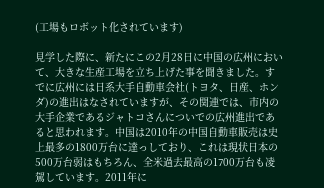(工場もロボット化されています)

見学した際に、新たにこの2月28日に中国の広州において、大きな生産工場を立ち上げた事を聞きました。すでに広州には日系大手自動車会社(トヨタ、日産、ホンダ)の進出はなされていますが、その関連では、市内の大手企業であるジャトコさんについでの広州進出であると思われます。中国は2010年の中国自動車販売は史上最多の1800万台に達っしており、これは現状日本の500万台弱はもちろん、全米過去最高の1700万台も凌駕しています。2011年に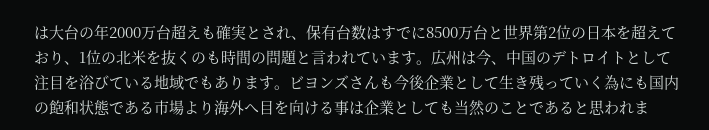は大台の年2000万台超えも確実とされ、保有台数はすでに8500万台と世界第2位の日本を超えており、1位の北米を抜くのも時間の問題と言われています。広州は今、中国のデトロイトとして注目を浴びている地域でもあります。ビヨンズさんも今後企業として生き残っていく為にも国内の飽和状態である市場より海外へ目を向ける事は企業としても当然のことであると思われま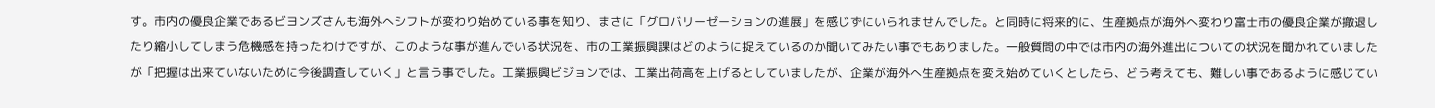す。市内の優良企業であるビヨンズさんも海外へシフトが変わり始めている事を知り、まさに「グロバリーゼーションの進展」を感じずにいられませんでした。と同時に将来的に、生産拠点が海外へ変わり富士市の優良企業が撤退したり縮小してしまう危機感を持ったわけですが、このような事が進んでいる状況を、市の工業振興課はどのように捉えているのか聞いてみたい事でもありました。一般質問の中では市内の海外進出についての状況を聞かれていましたが「把握は出来ていないために今後調査していく」と言う事でした。工業振興ビジョンでは、工業出荷高を上げるとしていましたが、企業が海外へ生産拠点を変え始めていくとしたら、どう考えても、難しい事であるように感じてい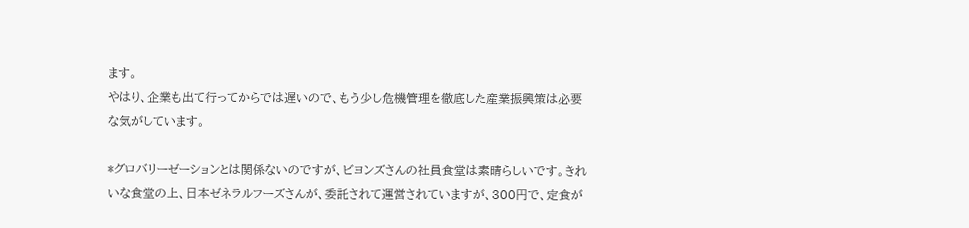ます。
やはり、企業も出て行ってからでは遅いので、もう少し危機管理を徹底した産業振興策は必要な気がしています。

*グロバリーゼーションとは関係ないのですが、ビヨンズさんの社員食堂は素晴らしいです。きれいな食堂の上、日本ゼネラルフーズさんが、委託されて運営されていますが、300円で、定食が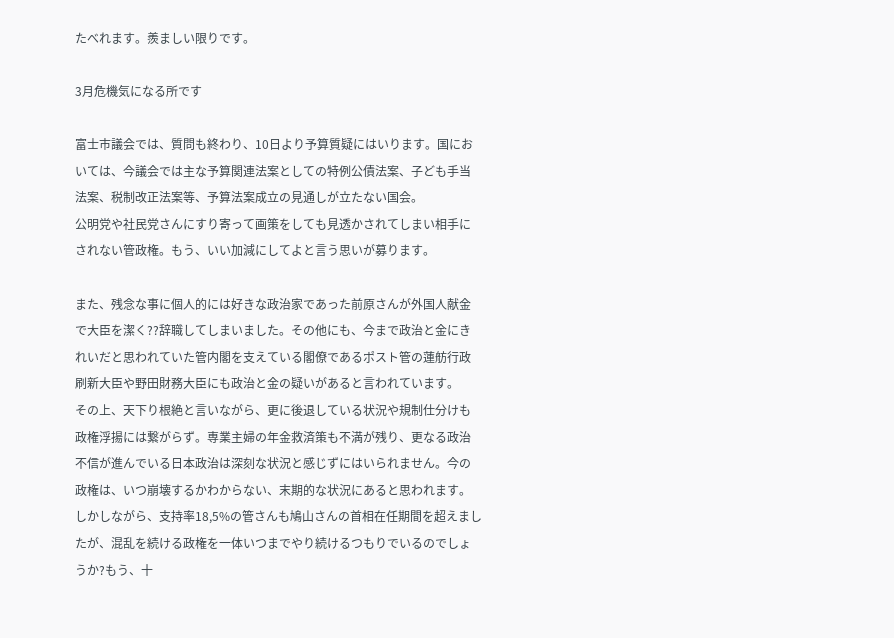たべれます。羨ましい限りです。

3月危機気になる所です

富士市議会では、質問も終わり、10日より予算質疑にはいります。国においては、今議会では主な予算関連法案としての特例公債法案、子ども手当法案、税制改正法案等、予算法案成立の見通しが立たない国会。
公明党や社民党さんにすり寄って画策をしても見透かされてしまい相手にされない管政権。もう、いい加減にしてよと言う思いが募ります。

また、残念な事に個人的には好きな政治家であった前原さんが外国人献金で大臣を潔く??辞職してしまいました。その他にも、今まで政治と金にきれいだと思われていた管内閣を支えている閣僚であるポスト管の蓮舫行政刷新大臣や野田財務大臣にも政治と金の疑いがあると言われています。
その上、天下り根絶と言いながら、更に後退している状況や規制仕分けも政権浮揚には繋がらず。専業主婦の年金救済策も不満が残り、更なる政治不信が進んでいる日本政治は深刻な状況と感じずにはいられません。今の政権は、いつ崩壊するかわからない、末期的な状況にあると思われます。
しかしながら、支持率18,5%の管さんも鳩山さんの首相在任期間を超えましたが、混乱を続ける政権を一体いつまでやり続けるつもりでいるのでしょうか?もう、十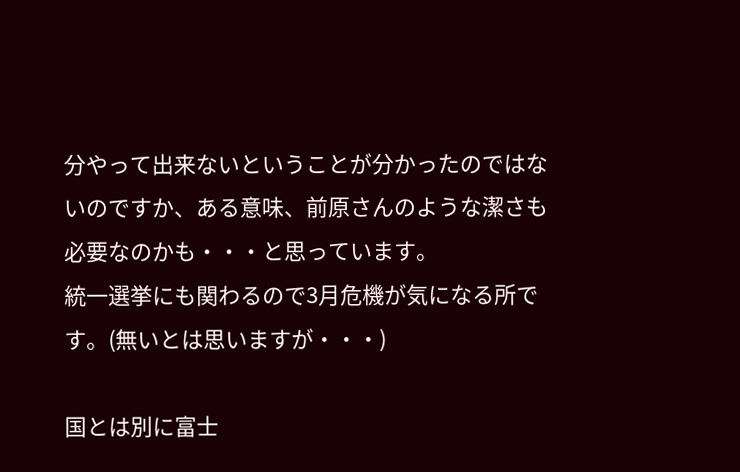分やって出来ないということが分かったのではないのですか、ある意味、前原さんのような潔さも必要なのかも・・・と思っています。
統一選挙にも関わるので3月危機が気になる所です。(無いとは思いますが・・・)

国とは別に富士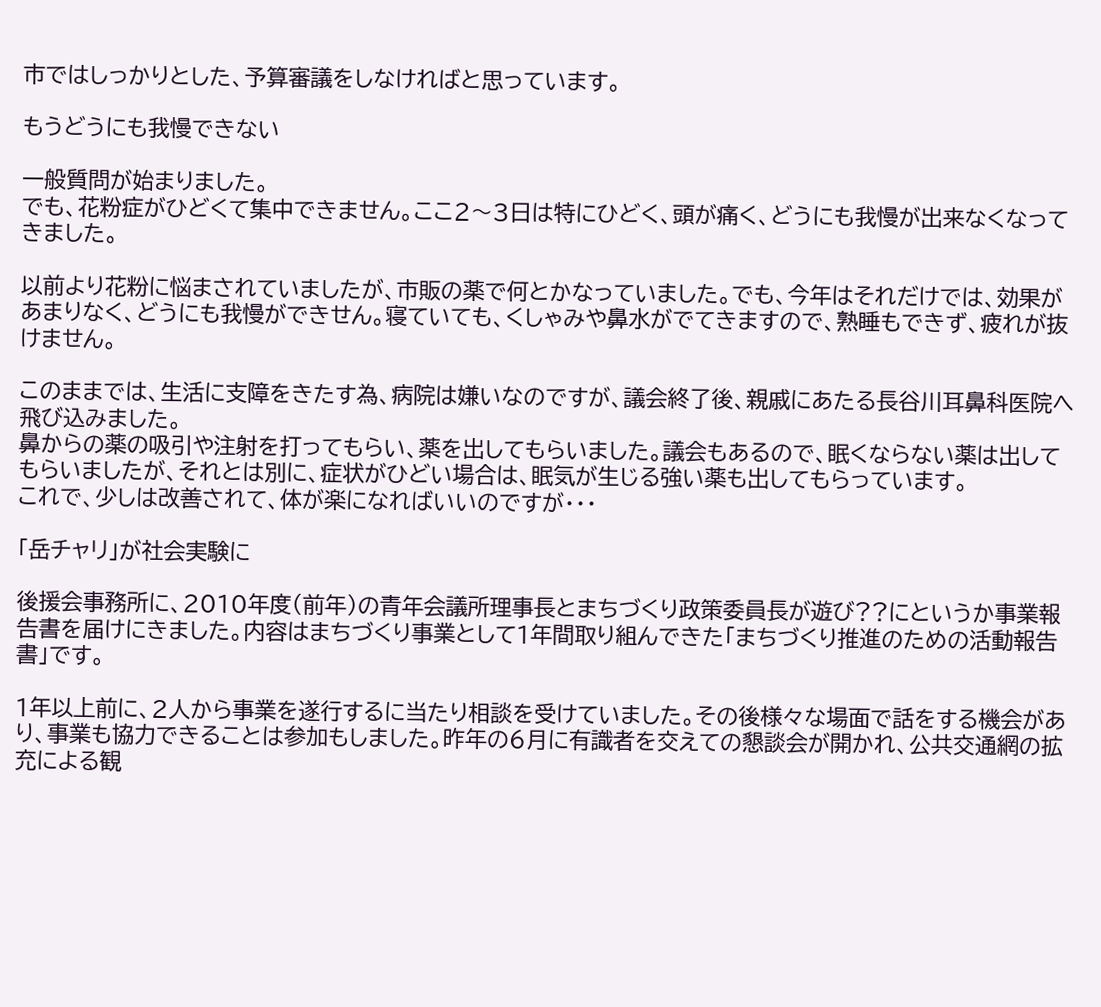市ではしっかりとした、予算審議をしなければと思っています。

もうどうにも我慢できない

一般質問が始まりました。
でも、花粉症がひどくて集中できません。ここ2〜3日は特にひどく、頭が痛く、どうにも我慢が出来なくなってきました。

以前より花粉に悩まされていましたが、市販の薬で何とかなっていました。でも、今年はそれだけでは、効果があまりなく、どうにも我慢ができせん。寝ていても、くしゃみや鼻水がでてきますので、熟睡もできず、疲れが抜けません。

このままでは、生活に支障をきたす為、病院は嫌いなのですが、議会終了後、親戚にあたる長谷川耳鼻科医院へ飛び込みました。
鼻からの薬の吸引や注射を打ってもらい、薬を出してもらいました。議会もあるので、眠くならない薬は出してもらいましたが、それとは別に、症状がひどい場合は、眠気が生じる強い薬も出してもらっています。
これで、少しは改善されて、体が楽になればいいのですが・・・

「岳チャリ」が社会実験に

後援会事務所に、2010年度(前年)の青年会議所理事長とまちづくり政策委員長が遊び??にというか事業報告書を届けにきました。内容はまちづくり事業として1年間取り組んできた「まちづくり推進のための活動報告書」です。

1年以上前に、2人から事業を遂行するに当たり相談を受けていました。その後様々な場面で話をする機会があり、事業も協力できることは参加もしました。昨年の6月に有識者を交えての懇談会が開かれ、公共交通網の拡充による観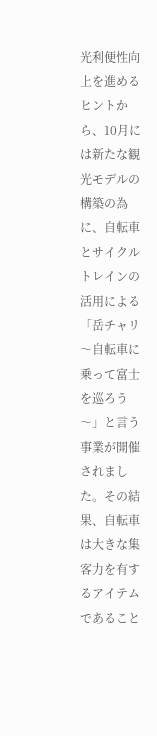光利便性向上を進めるヒントから、10月には新たな観光モデルの構築の為に、自転車とサイクルトレインの活用による「岳チャリ〜自転車に乗って富士を巡ろう〜」と言う事業が開催されました。その結果、自転車は大きな集客力を有するアイテムであること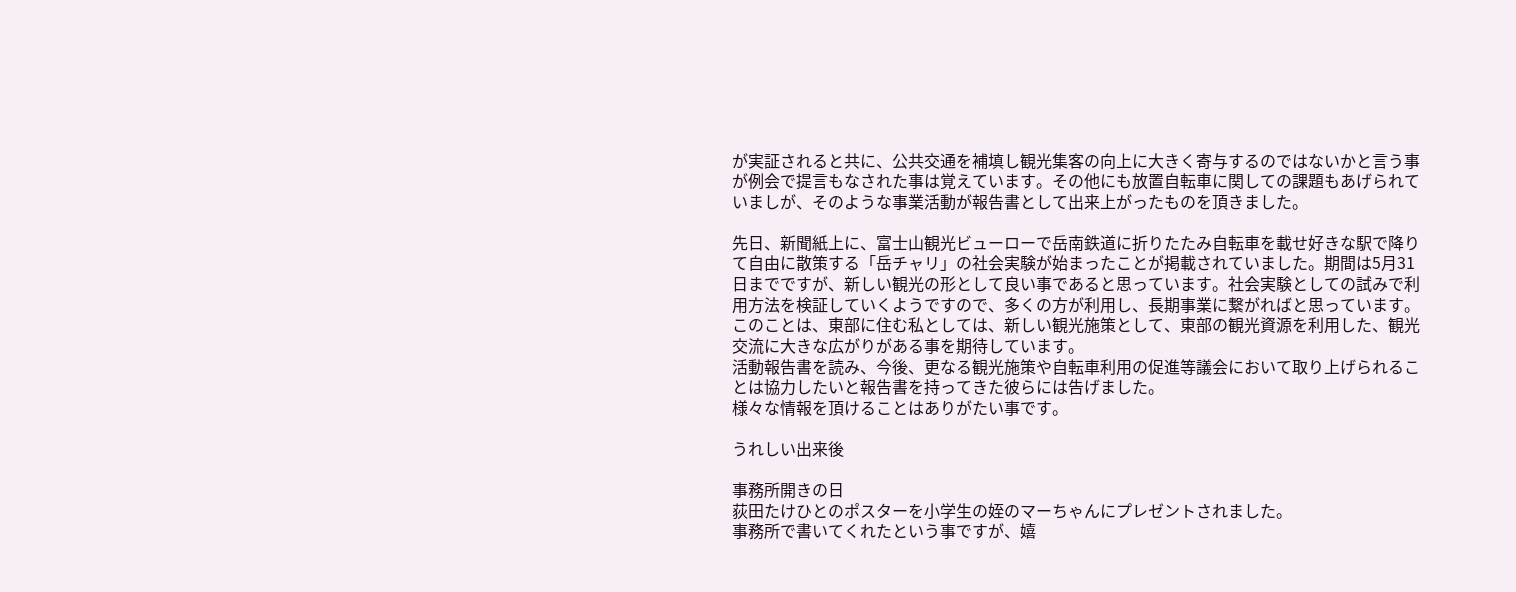が実証されると共に、公共交通を補填し観光集客の向上に大きく寄与するのではないかと言う事が例会で提言もなされた事は覚えています。その他にも放置自転車に関しての課題もあげられていましが、そのような事業活動が報告書として出来上がったものを頂きました。

先日、新聞紙上に、富士山観光ビューローで岳南鉄道に折りたたみ自転車を載せ好きな駅で降りて自由に散策する「岳チャリ」の社会実験が始まったことが掲載されていました。期間は5月31日までですが、新しい観光の形として良い事であると思っています。社会実験としての試みで利用方法を検証していくようですので、多くの方が利用し、長期事業に繋がればと思っています。このことは、東部に住む私としては、新しい観光施策として、東部の観光資源を利用した、観光交流に大きな広がりがある事を期待しています。
活動報告書を読み、今後、更なる観光施策や自転車利用の促進等議会において取り上げられることは協力したいと報告書を持ってきた彼らには告げました。
様々な情報を頂けることはありがたい事です。

うれしい出来後

事務所開きの日
荻田たけひとのポスターを小学生の姪のマーちゃんにプレゼントされました。
事務所で書いてくれたという事ですが、嬉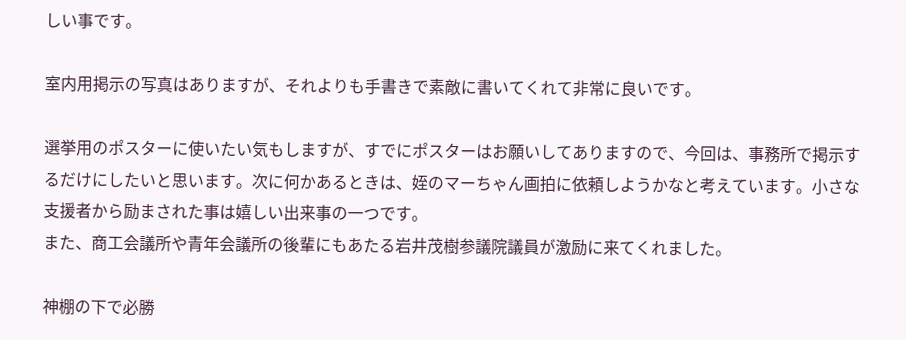しい事です。

室内用掲示の写真はありますが、それよりも手書きで素敵に書いてくれて非常に良いです。

選挙用のポスターに使いたい気もしますが、すでにポスターはお願いしてありますので、今回は、事務所で掲示するだけにしたいと思います。次に何かあるときは、姪のマーちゃん画拍に依頼しようかなと考えています。小さな支援者から励まされた事は嬉しい出来事の一つです。
また、商工会議所や青年会議所の後輩にもあたる岩井茂樹参議院議員が激励に来てくれました。

神棚の下で必勝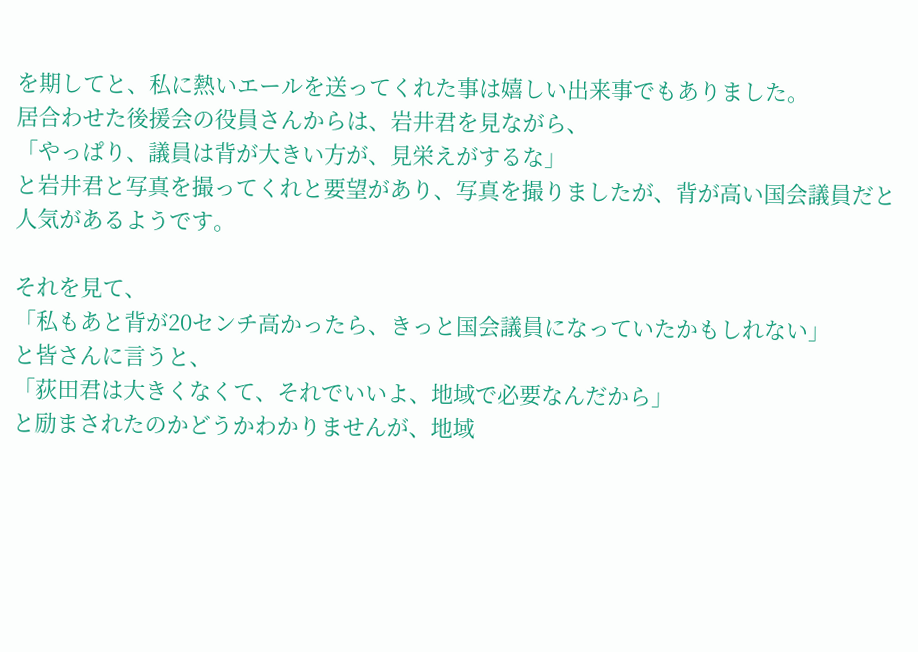を期してと、私に熱いエールを送ってくれた事は嬉しい出来事でもありました。
居合わせた後援会の役員さんからは、岩井君を見ながら、
「やっぱり、議員は背が大きい方が、見栄えがするな」
と岩井君と写真を撮ってくれと要望があり、写真を撮りましたが、背が高い国会議員だと人気があるようです。

それを見て、
「私もあと背が20センチ高かったら、きっと国会議員になっていたかもしれない」
と皆さんに言うと、
「荻田君は大きくなくて、それでいいよ、地域で必要なんだから」
と励まされたのかどうかわかりませんが、地域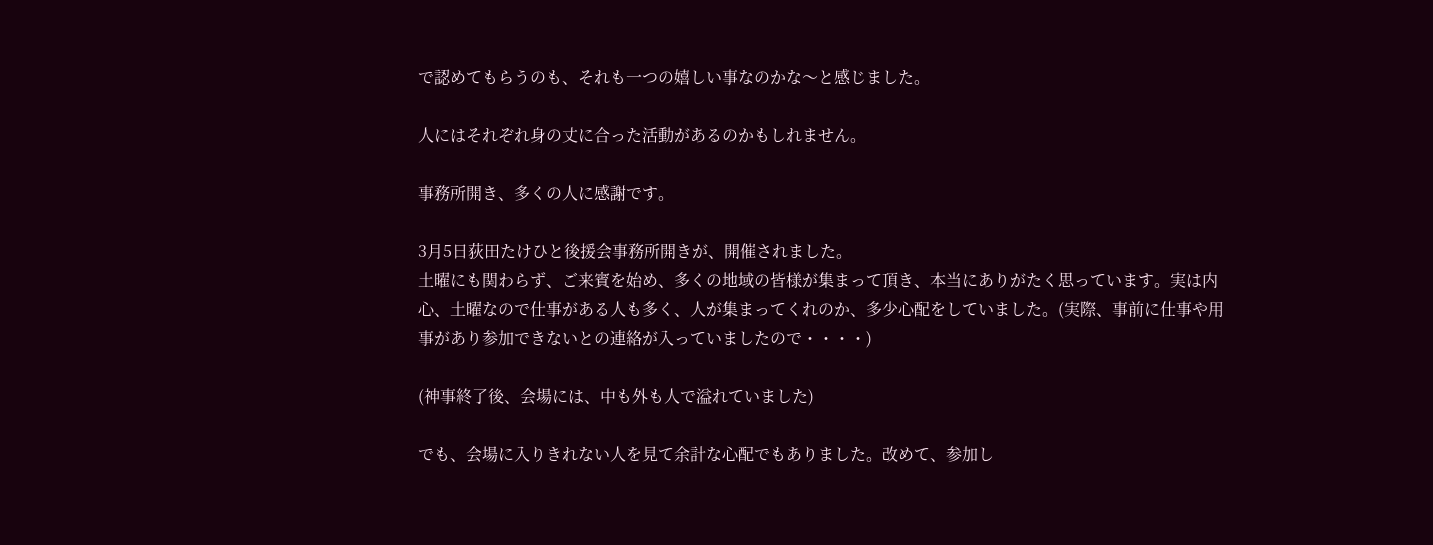で認めてもらうのも、それも一つの嬉しい事なのかな〜と感じました。

人にはそれぞれ身の丈に合った活動があるのかもしれません。

事務所開き、多くの人に感謝です。

3月5日荻田たけひと後援会事務所開きが、開催されました。
土曜にも関わらず、ご来賓を始め、多くの地域の皆様が集まって頂き、本当にありがたく思っています。実は内心、土曜なので仕事がある人も多く、人が集まってくれのか、多少心配をしていました。(実際、事前に仕事や用事があり参加できないとの連絡が入っていましたので・・・・)

(神事終了後、会場には、中も外も人で溢れていました)

でも、会場に入りきれない人を見て余計な心配でもありました。改めて、参加し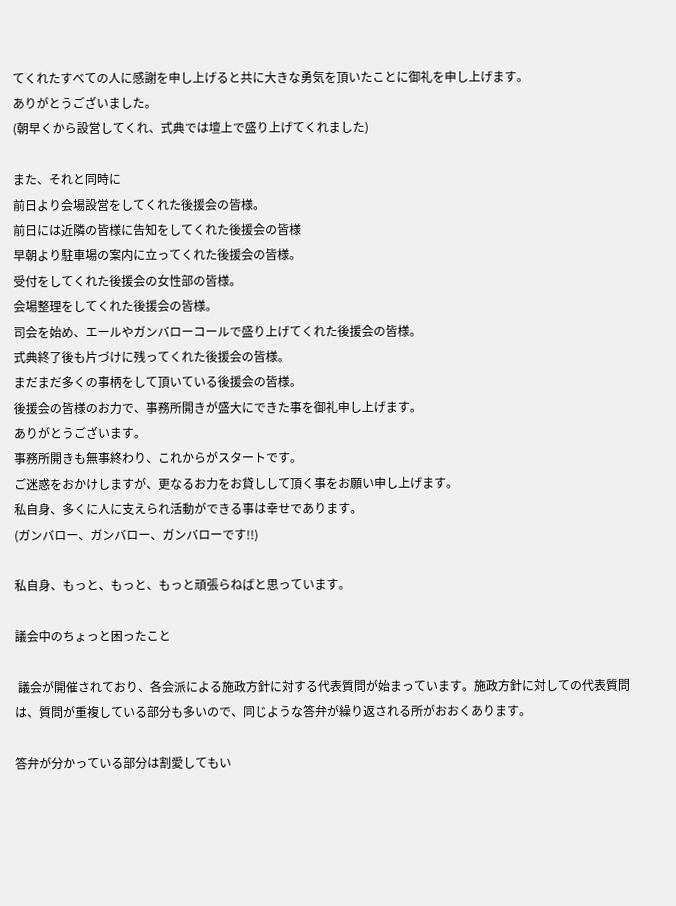てくれたすべての人に感謝を申し上げると共に大きな勇気を頂いたことに御礼を申し上げます。
ありがとうございました。
(朝早くから設営してくれ、式典では壇上で盛り上げてくれました)

また、それと同時に
前日より会場設営をしてくれた後援会の皆様。
前日には近隣の皆様に告知をしてくれた後援会の皆様
早朝より駐車場の案内に立ってくれた後援会の皆様。
受付をしてくれた後援会の女性部の皆様。
会場整理をしてくれた後援会の皆様。
司会を始め、エールやガンバローコールで盛り上げてくれた後援会の皆様。
式典終了後も片づけに残ってくれた後援会の皆様。
まだまだ多くの事柄をして頂いている後援会の皆様。
後援会の皆様のお力で、事務所開きが盛大にできた事を御礼申し上げます。
ありがとうございます。
事務所開きも無事終わり、これからがスタートです。
ご迷惑をおかけしますが、更なるお力をお貸しして頂く事をお願い申し上げます。
私自身、多くに人に支えられ活動ができる事は幸せであります。
(ガンバロー、ガンバロー、ガンバローです!!)

私自身、もっと、もっと、もっと頑張らねばと思っています。

議会中のちょっと困ったこと

 議会が開催されており、各会派による施政方針に対する代表質問が始まっています。施政方針に対しての代表質問は、質問が重複している部分も多いので、同じような答弁が繰り返される所がおおくあります。

答弁が分かっている部分は割愛してもい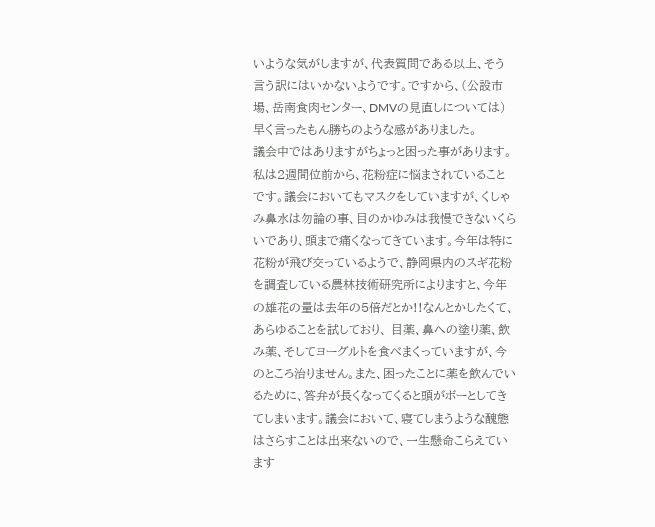いような気がしますが、代表質問である以上、そう言う訳にはいかないようです。ですから、(公設市場、岳南食肉センター、DMVの見直しについては)早く言ったもん勝ちのような感がありました。
議会中ではありますがちょっと困った事があります。私は2週間位前から、花粉症に悩まされていることです。議会においてもマスクをしていますが、くしゃみ鼻水は勿論の事、目のかゆみは我慢できないくらいであり、頭まで痛くなってきています。今年は特に花粉が飛び交っているようで、静岡県内のスギ花粉を調査している農林技術研究所によりますと、今年の雄花の量は去年の5倍だとか!!なんとかしたくて、あらゆることを試しており、 目薬、鼻への塗り薬、飲み薬、そしてヨーグルトを食べまくっていますが、今のところ治りません。また、困ったことに薬を飲んでいるために、答弁が長くなってくると頭がボーとしてきてしまいます。議会において、寝てしまうような醜態はさらすことは出来ないので、一生懸命こらえています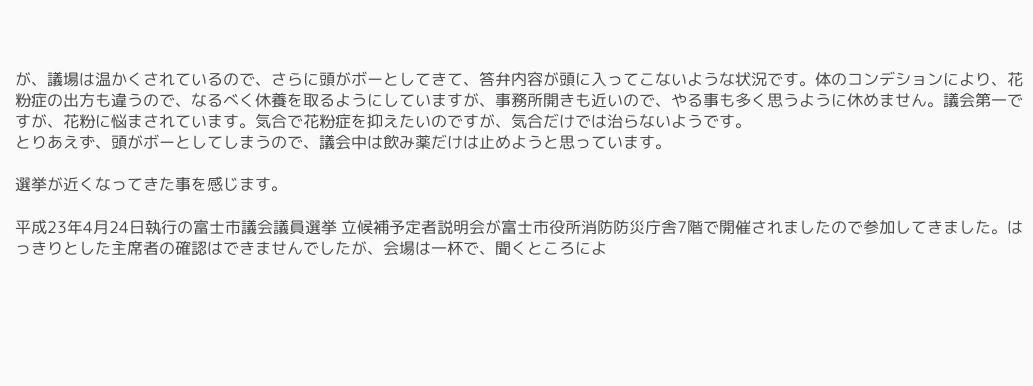が、議場は温かくされているので、さらに頭がボーとしてきて、答弁内容が頭に入ってこないような状況です。体のコンデションにより、花粉症の出方も違うので、なるべく休養を取るようにしていますが、事務所開きも近いので、やる事も多く思うように休めません。議会第一ですが、花粉に悩まされています。気合で花粉症を抑えたいのですが、気合だけでは治らないようです。
とりあえず、頭がボーとしてしまうので、議会中は飲み薬だけは止めようと思っています。

選挙が近くなってきた事を感じます。

平成23年4月24日執行の富士市議会議員選挙 立候補予定者説明会が富士市役所消防防災庁舎7階で開催されましたので参加してきました。はっきりとした主席者の確認はできませんでしたが、会場は一杯で、聞くところによ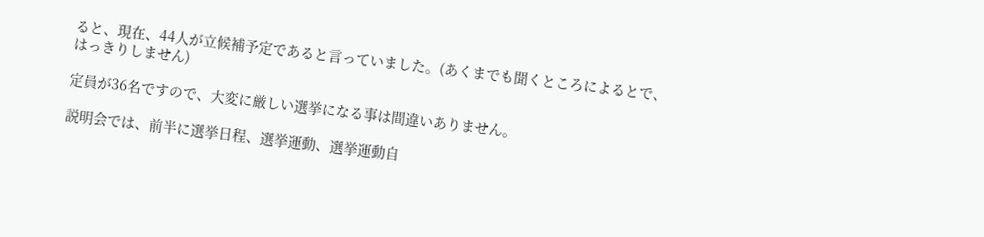ると、現在、44人が立候補予定であると言っていました。(あくまでも聞くところによるとで、はっきりしません)

定員が36名ですので、大変に厳しい選挙になる事は間違いありません。

説明会では、前半に選挙日程、選挙運動、選挙運動自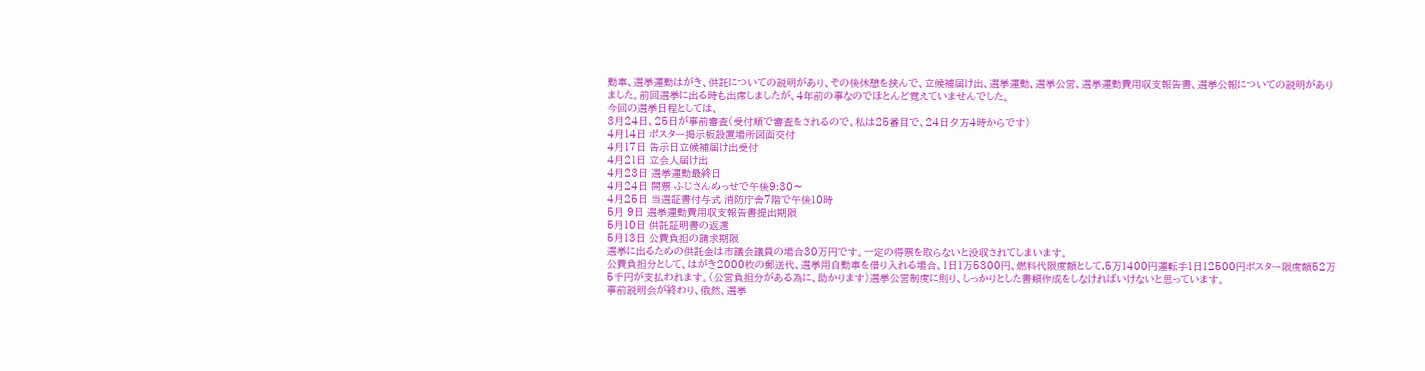動車、選挙運動はがき、供託についての説明があり、その後休憩を挟んで、立候補届け出、選挙運動、選挙公営、選挙運動費用収支報告書、選挙公報についての説明がありました。前回選挙に出る時も出席しましたが、4年前の事なのでほとんど覚えていませんでした。
今回の選挙日程としては、
3月24日、25日が事前審査(受付順で審査をされるので、私は25番目で、24日夕方4時からです)
4月14日 ポスター掲示板設置場所図面交付
4月17日 告示日立候補届け出受付
4月21日 立会人届け出
4月23日 選挙運動最終日
4月24日 開票 ふじさんめっせで午後9:30〜
4月25日 当選証書付与式 消防庁舎7階で午後10時
5月 9日 選挙運動費用収支報告書提出期限
5月10日 供託証明書の返還
5月13日 公費負担の請求期限
選挙に出るための供託金は市議会議員の場合30万円です。一定の得票を取らないと没収されてしまいます。
公費負担分として、はがき2000枚の郵送代、選挙用自動車を借り入れる場合、1日1万5300円、燃料代限度額として,5万1400円運転手1日12500円ポスター限度額52万5千円が支払われます。(公営負担分がある為に、助かります)選挙公営制度に則り、しっかりとした書類作成をしなければいけないと思っています。
事前説明会が終わり、俄然、選挙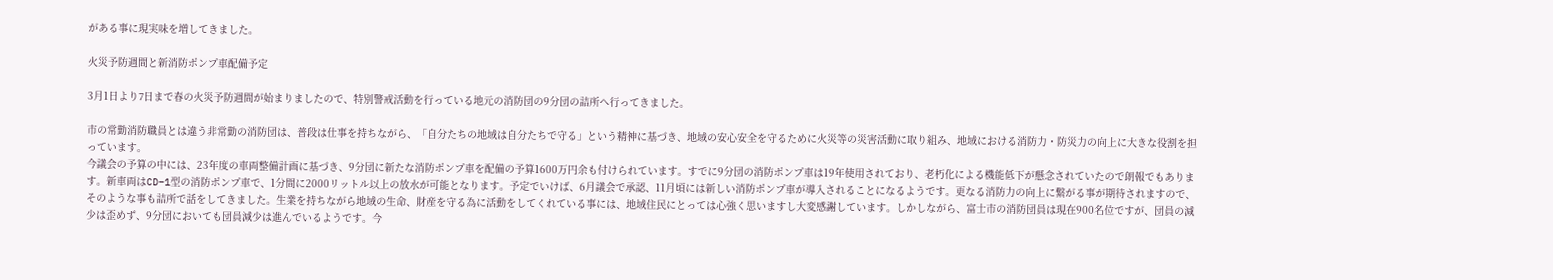がある事に現実味を増してきました。

火災予防週間と新消防ポンプ車配備予定

3月1日より7日まで春の火災予防週間が始まりましたので、特別警戒活動を行っている地元の消防団の9分団の詰所へ行ってきました。

市の常勤消防職員とは違う非常勤の消防団は、普段は仕事を持ちながら、「自分たちの地域は自分たちで守る」という精神に基づき、地域の安心安全を守るために火災等の災害活動に取り組み、地域における消防力・防災力の向上に大きな役割を担っています。
今議会の予算の中には、23年度の車両整備計画に基づき、9分団に新たな消防ポンプ車を配備の予算1600万円余も付けられています。すでに9分団の消防ポンプ車は19年使用されており、老朽化による機能低下が懸念されていたので朗報でもあります。新車両はCD−1型の消防ポンプ車で、1分間に2000リットル以上の放水が可能となります。予定でいけば、6月議会で承認、11月頃には新しい消防ポンプ車が導入されることになるようです。更なる消防力の向上に繋がる事が期待されますので、そのような事も詰所で話をしてきました。生業を持ちながら地域の生命、財産を守る為に活動をしてくれている事には、地域住民にとっては心強く思いますし大変感謝しています。しかしながら、富士市の消防団員は現在900名位ですが、団員の減少は歪めず、9分団においても団員減少は進んでいるようです。今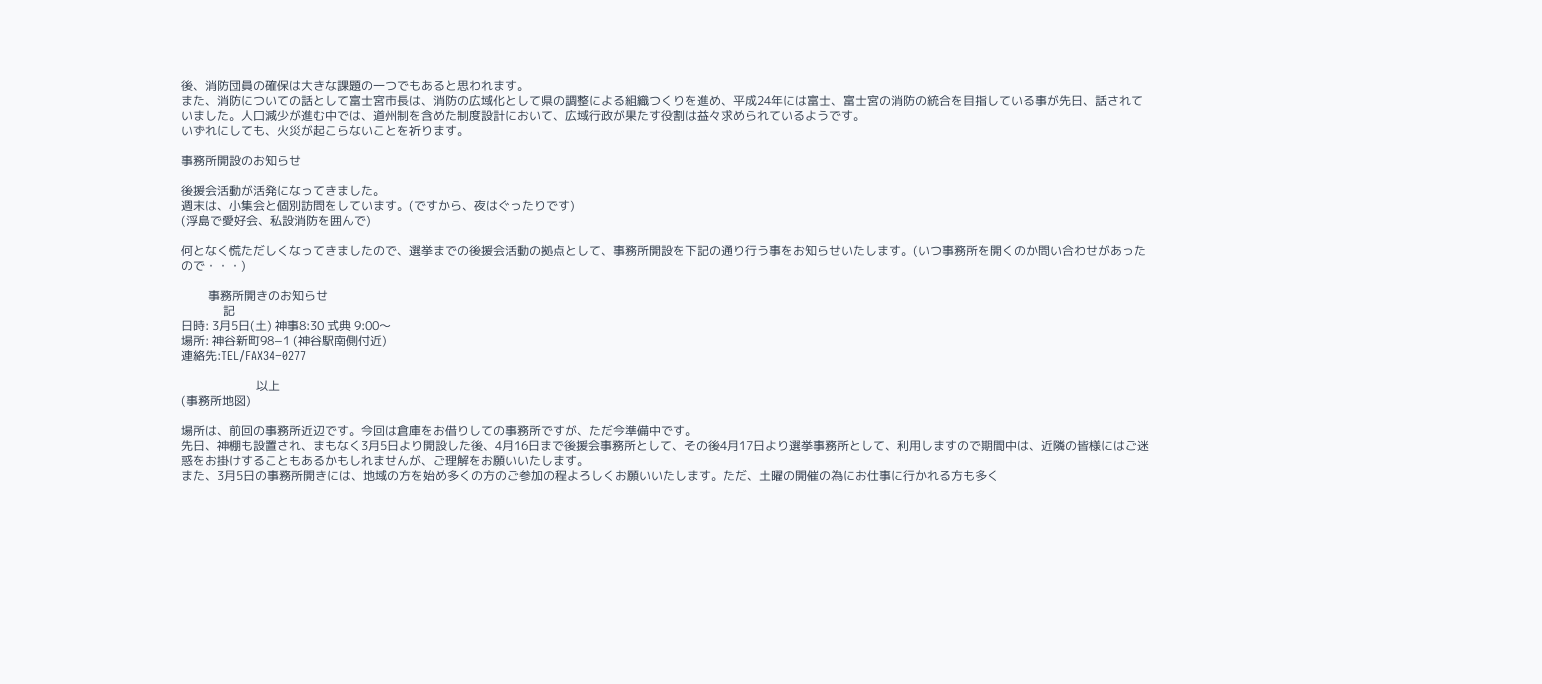後、消防団員の確保は大きな課題の一つでもあると思われます。
また、消防についての話として富士宮市長は、消防の広域化として県の調整による組織つくりを進め、平成24年には富士、富士宮の消防の統合を目指している事が先日、話されていました。人口減少が進む中では、道州制を含めた制度設計において、広域行政が果たす役割は益々求められているようです。
いずれにしても、火災が起こらないことを祈ります。

事務所開設のお知らせ

後援会活動が活発になってきました。
週末は、小集会と個別訪問をしています。(ですから、夜はぐったりです)
(浮島で愛好会、私設消防を囲んで)

何となく慌ただしくなってきましたので、選挙までの後援会活動の拠点として、事務所開設を下記の通り行う事をお知らせいたします。(いつ事務所を開くのか問い合わせがあったので・・・)

         事務所開きのお知らせ
              記
日時: 3月5日(土) 神事8:30 式典 9:00〜
場所: 神谷新町98−1 (神谷駅南側付近)
連絡先:TEL/FAX34−0277

                         以上
(事務所地図)

場所は、前回の事務所近辺です。今回は倉庫をお借りしての事務所ですが、ただ今準備中です。
先日、神棚も設置され、まもなく3月5日より開設した後、4月16日まで後援会事務所として、その後4月17日より選挙事務所として、利用しますので期間中は、近隣の皆様にはご迷惑をお掛けすることもあるかもしれませんが、ご理解をお願いいたします。
また、3月5日の事務所開きには、地域の方を始め多くの方のご参加の程よろしくお願いいたします。ただ、土曜の開催の為にお仕事に行かれる方も多く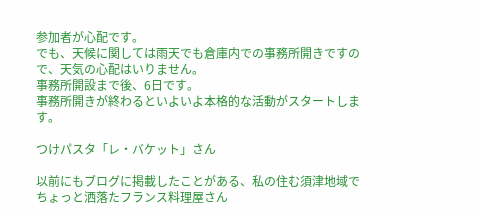参加者が心配です。
でも、天候に関しては雨天でも倉庫内での事務所開きですので、天気の心配はいりません。
事務所開設まで後、6日です。
事務所開きが終わるといよいよ本格的な活動がスタートします。

つけパスタ「レ・バケット」さん

以前にもブログに掲載したことがある、私の住む須津地域でちょっと洒落たフランス料理屋さん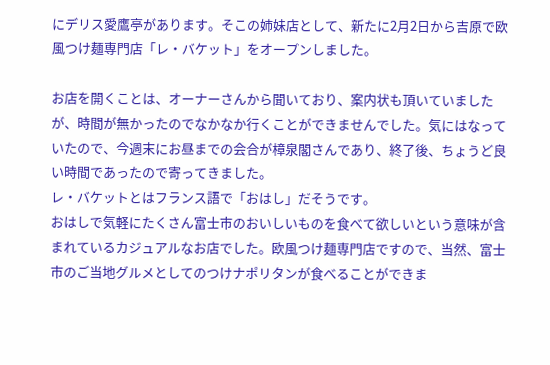にデリス愛鷹亭があります。そこの姉妹店として、新たに2月2日から吉原で欧風つけ麺専門店「レ・バケット」をオープンしました。

お店を開くことは、オーナーさんから聞いており、案内状も頂いていましたが、時間が無かったのでなかなか行くことができませんでした。気にはなっていたので、今週末にお昼までの会合が樟泉閣さんであり、終了後、ちょうど良い時間であったので寄ってきました。
レ・バケットとはフランス語で「おはし」だそうです。
おはしで気軽にたくさん富士市のおいしいものを食べて欲しいという意味が含まれているカジュアルなお店でした。欧風つけ麺専門店ですので、当然、富士市のご当地グルメとしてのつけナポリタンが食べることができま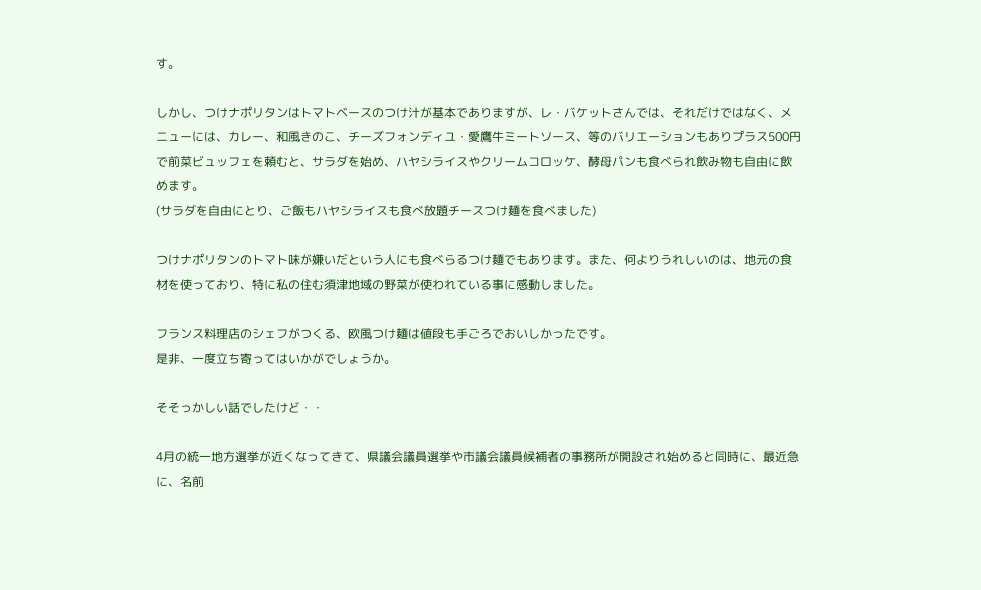す。

しかし、つけナポリタンはトマトベースのつけ汁が基本でありますが、レ・バケットさんでは、それだけではなく、メニューには、カレー、和風きのこ、チーズフォンディユ・愛鷹牛ミートソース、等のバリエーションもありプラス500円で前菜ビュッフェを頼むと、サラダを始め、ハヤシライスやクリームコロッケ、酵母パンも食べられ飲み物も自由に飲めます。
(サラダを自由にとり、ご飯もハヤシライスも食べ放題チースつけ麺を食べました)

つけナポリタンのトマト味が嫌いだという人にも食べらるつけ麺でもあります。また、何よりうれしいのは、地元の食材を使っており、特に私の住む須津地域の野菜が使われている事に感動しました。

フランス料理店のシェフがつくる、欧風つけ麺は値段も手ごろでおいしかったです。
是非、一度立ち寄ってはいかがでしょうか。

そそっかしい話でしたけど・・

4月の統一地方選挙が近くなってきて、県議会議員選挙や市議会議員候補者の事務所が開設され始めると同時に、最近急に、名前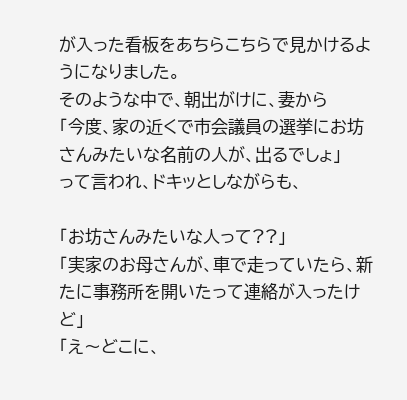が入った看板をあちらこちらで見かけるようになりました。
そのような中で、朝出がけに、妻から
「今度、家の近くで市会議員の選挙にお坊さんみたいな名前の人が、出るでしょ」
って言われ、ドキッとしながらも、

「お坊さんみたいな人って??」
「実家のお母さんが、車で走っていたら、新たに事務所を開いたって連絡が入ったけど」
「え〜どこに、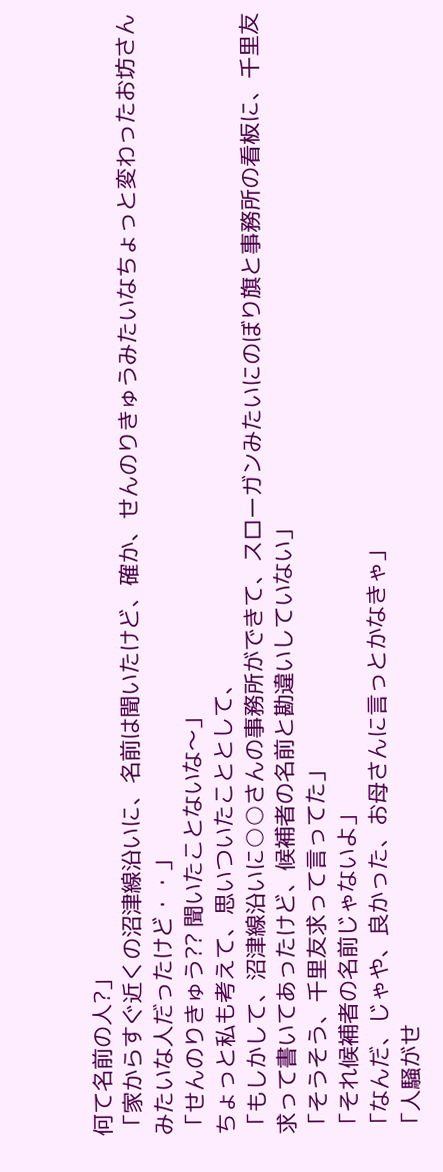何て名前の人?」
「家からすぐ近くの沼津線沿いに、名前は聞いたけど、確か、せんのりきゅうみたいなちょっと変わったお坊さんみたいな人だったけど・・」
「せんのりきゅう?? 聞いたことないな〜」
ちょっと私も考えて、思いついたこととして、
「もしかして、沼津線沿いに○○さんの事務所ができて、スローガンみたいにのぼり旗と事務所の看板に、千里友求って書いてあったけど、候補者の名前と勘違いしていない」
「そうそう、千里友求って言ってた」
「それ候補者の名前じゃないよ」
「なんだ、じゃや、良かった、お母さんに言っとかなきゃ」
「人騒がせ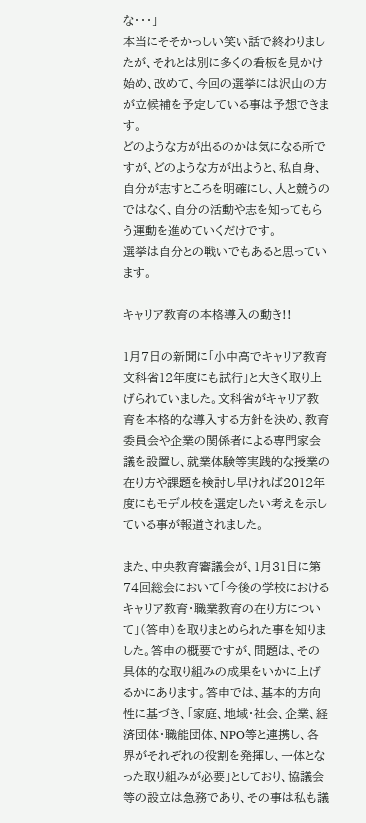な・・・」
本当にそそかっしい笑い話で終わりましたが、それとは別に多くの看板を見かけ始め、改めて、今回の選挙には沢山の方が立候補を予定している事は予想できます。
どのような方が出るのかは気になる所ですが、どのような方が出ようと、私自身、自分が志すところを明確にし、人と競うのではなく、自分の活動や志を知ってもらう運動を進めていくだけです。
選挙は自分との戦いでもあると思っています。

キャリア教育の本格導入の動き!!

1月7日の新聞に「小中高でキャリア教育 文科省12年度にも試行」と大きく取り上げられていました。文科省がキャリア教育を本格的な導入する方針を決め、教育委員会や企業の関係者による専門家会議を設置し、就業体験等実践的な授業の在り方や課題を検討し早ければ2012年度にもモデル校を選定したい考えを示している事が報道されました。

また、中央教育審議会が、1月31日に第74回総会において「今後の学校におけるキャリア教育・職業教育の在り方について」(答申)を取りまとめられた事を知りました。答申の概要ですが、問題は、その具体的な取り組みの成果をいかに上げるかにあります。答申では、基本的方向性に基づき、「家庭、地域・社会、企業、経済団体・職能団体、NPO等と連携し、各界がそれぞれの役割を発揮し、一体となった取り組みが必要」としており、協議会等の設立は急務であり、その事は私も議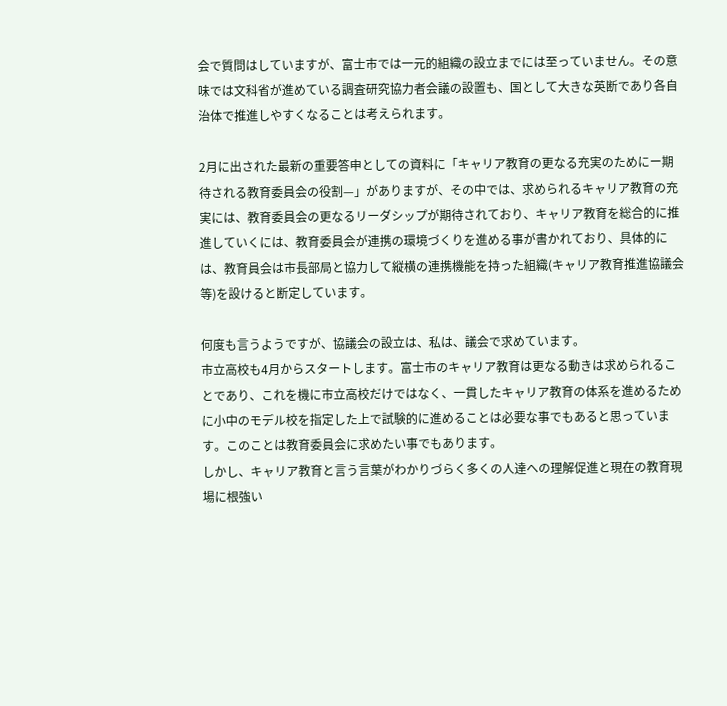会で質問はしていますが、富士市では一元的組織の設立までには至っていません。その意味では文科省が進めている調査研究協力者会議の設置も、国として大きな英断であり各自治体で推進しやすくなることは考えられます。

2月に出された最新の重要答申としての資料に「キャリア教育の更なる充実のためにー期待される教育委員会の役割—」がありますが、その中では、求められるキャリア教育の充実には、教育委員会の更なるリーダシップが期待されており、キャリア教育を総合的に推進していくには、教育委員会が連携の環境づくりを進める事が書かれており、具体的には、教育員会は市長部局と協力して縦横の連携機能を持った組織(キャリア教育推進協議会等)を設けると断定しています。

何度も言うようですが、協議会の設立は、私は、議会で求めています。
市立高校も4月からスタートします。富士市のキャリア教育は更なる動きは求められることであり、これを機に市立高校だけではなく、一貫したキャリア教育の体系を進めるために小中のモデル校を指定した上で試験的に進めることは必要な事でもあると思っています。このことは教育委員会に求めたい事でもあります。
しかし、キャリア教育と言う言葉がわかりづらく多くの人達への理解促進と現在の教育現場に根強い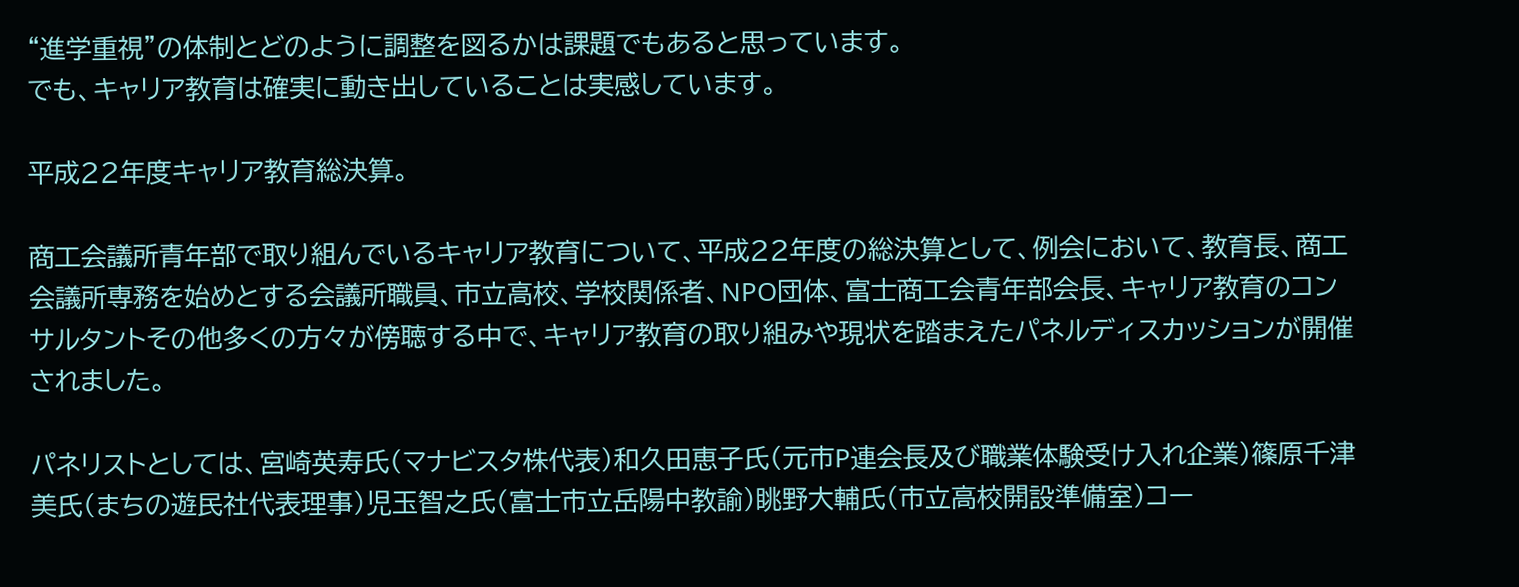“進学重視”の体制とどのように調整を図るかは課題でもあると思っています。
でも、キャリア教育は確実に動き出していることは実感しています。

平成22年度キャリア教育総決算。

商工会議所青年部で取り組んでいるキャリア教育について、平成22年度の総決算として、例会において、教育長、商工会議所専務を始めとする会議所職員、市立高校、学校関係者、NPO団体、富士商工会青年部会長、キャリア教育のコンサルタントその他多くの方々が傍聴する中で、キャリア教育の取り組みや現状を踏まえたパネルディスカッションが開催されました。

パネリストとしては、宮崎英寿氏(マナビスタ株代表)和久田恵子氏(元市P連会長及び職業体験受け入れ企業)篠原千津美氏(まちの遊民社代表理事)児玉智之氏(富士市立岳陽中教諭)眺野大輔氏(市立高校開設準備室)コー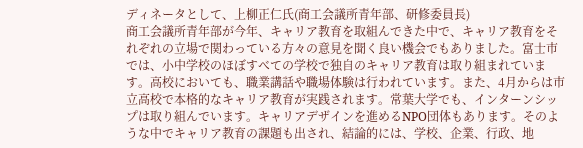ディネータとして、上柳正仁氏(商工会議所青年部、研修委員長)
商工会議所青年部が今年、キャリア教育を取組んできた中で、キャリア教育をそれぞれの立場で関わっている方々の意見を聞く良い機会でもありました。富士市では、小中学校のほぼすべての学校で独自のキャリア教育は取り組まれています。高校においても、職業講話や職場体験は行われています。また、4月からは市立高校で本格的なキャリア教育が実践されます。常葉大学でも、インターンシップは取り組んでいます。キャリアデザインを進めるNPO団体もあります。そのような中でキャリア教育の課題も出され、結論的には、学校、企業、行政、地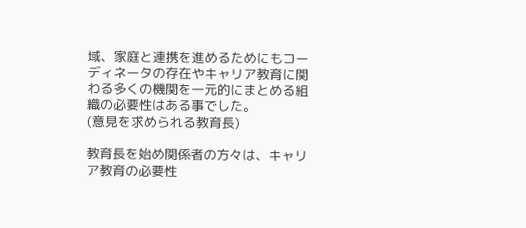域、家庭と連携を進めるためにもコーディネータの存在やキャリア教育に関わる多くの機関を一元的にまとめる組織の必要性はある事でした。
(意見を求められる教育長)

教育長を始め関係者の方々は、キャリア教育の必要性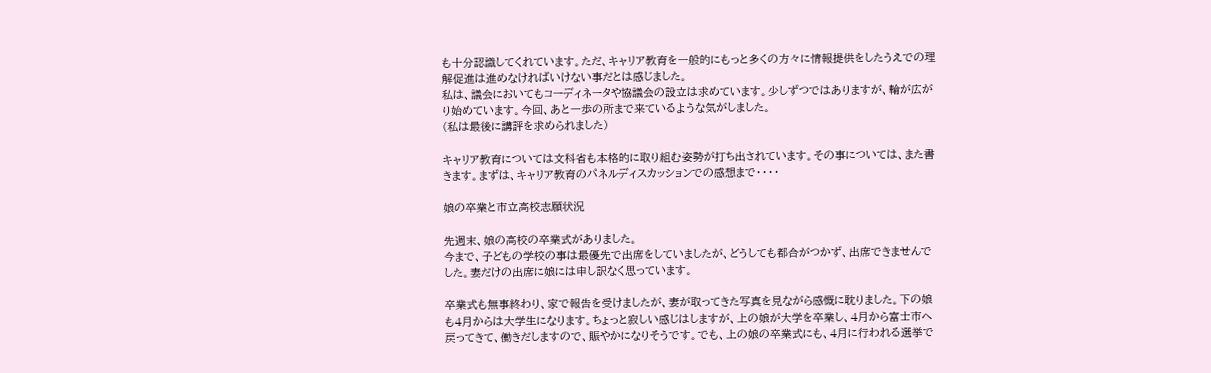も十分認識してくれています。ただ、キャリア教育を一般的にもっと多くの方々に情報提供をしたうえでの理解促進は進めなければいけない事だとは感じました。
私は、議会においてもコーディネータや協議会の設立は求めています。少しずつではありますが、輪が広がり始めています。今回、あと一歩の所まで来ているような気がしました。
(私は最後に講評を求められました)

キャリア教育については文科省も本格的に取り組む姿勢が打ち出されています。その事については、また書きます。まずは、キャリア教育のパネルディスカッションでの感想まで・・・・

娘の卒業と市立高校志願状況

先週末、娘の高校の卒業式がありました。
今まで、子どもの学校の事は最優先で出席をしていましたが、どうしても都合がつかず、出席できませんでした。妻だけの出席に娘には申し訳なく思っています。

卒業式も無事終わり、家で報告を受けましたが、妻が取ってきた写真を見ながら感慨に耽りました。下の娘も4月からは大学生になります。ちょっと寂しい感じはしますが、上の娘が大学を卒業し、4月から富士市へ戻ってきて、働きだしますので、賑やかになりそうです。でも、上の娘の卒業式にも、4月に行われる選挙で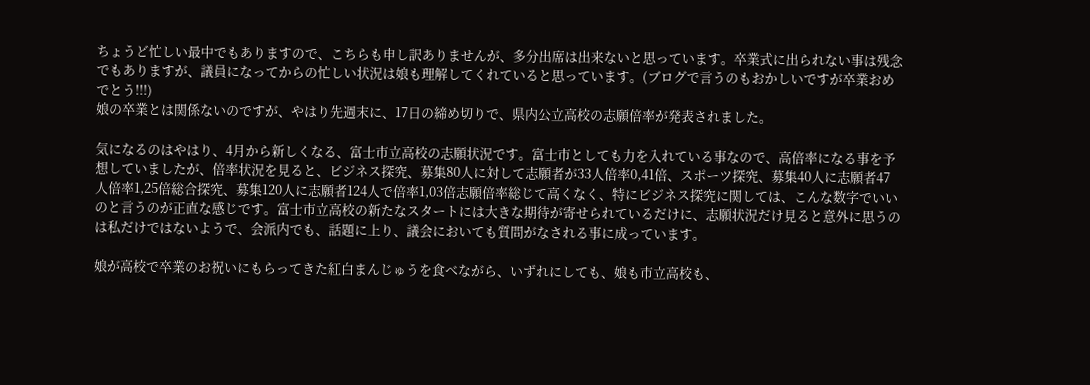ちょうど忙しい最中でもありますので、こちらも申し訳ありませんが、多分出席は出来ないと思っています。卒業式に出られない事は残念でもありますが、議員になってからの忙しい状況は娘も理解してくれていると思っています。(ブログで言うのもおかしいですが卒業おめでとう!!!)
娘の卒業とは関係ないのですが、やはり先週末に、17日の締め切りで、県内公立高校の志願倍率が発表されました。

気になるのはやはり、4月から新しくなる、富士市立高校の志願状況です。富士市としても力を入れている事なので、高倍率になる事を予想していましたが、倍率状況を見ると、ビジネス探究、募集80人に対して志願者が33人倍率0,41倍、スポーツ探究、募集40人に志願者47人倍率1,25倍総合探究、募集120人に志願者124人で倍率1,03倍志願倍率総じて高くなく、特にビジネス探究に関しては、こんな数字でいいのと言うのが正直な感じです。富士市立高校の新たなスタートには大きな期待が寄せられているだけに、志願状況だけ見ると意外に思うのは私だけではないようで、会派内でも、話題に上り、議会においても質問がなされる事に成っています。

娘が高校で卒業のお祝いにもらってきた紅白まんじゅうを食べながら、いずれにしても、娘も市立高校も、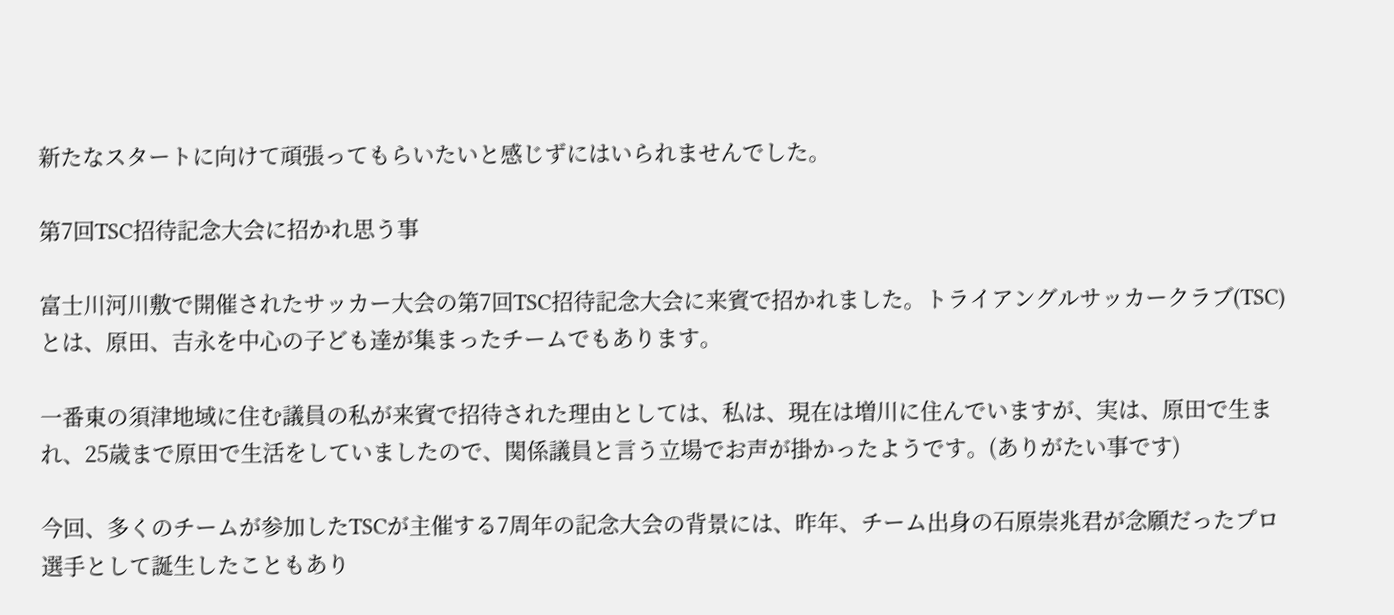新たなスタートに向けて頑張ってもらいたいと感じずにはいられませんでした。

第7回TSC招待記念大会に招かれ思う事

富士川河川敷で開催されたサッカー大会の第7回TSC招待記念大会に来賓で招かれました。トライアングルサッカークラブ(TSC)とは、原田、吉永を中心の子ども達が集まったチームでもあります。

一番東の須津地域に住む議員の私が来賓で招待された理由としては、私は、現在は増川に住んでいますが、実は、原田で生まれ、25歳まで原田で生活をしていましたので、関係議員と言う立場でお声が掛かったようです。(ありがたい事です)

今回、多くのチームが参加したTSCが主催する7周年の記念大会の背景には、昨年、チーム出身の石原崇兆君が念願だったプロ選手として誕生したこともあり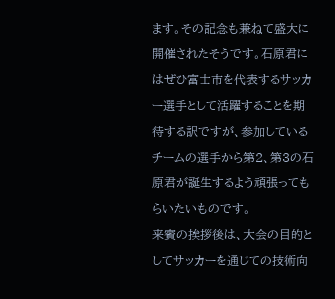ます。その記念も兼ねて盛大に開催されたそうです。石原君にはぜひ富士市を代表するサッカー選手として活躍することを期待する訳ですが、参加しているチームの選手から第2、第3の石原君が誕生するよう頑張ってもらいたいものです。
来賓の挨拶後は、大会の目的としてサッカーを通じての技術向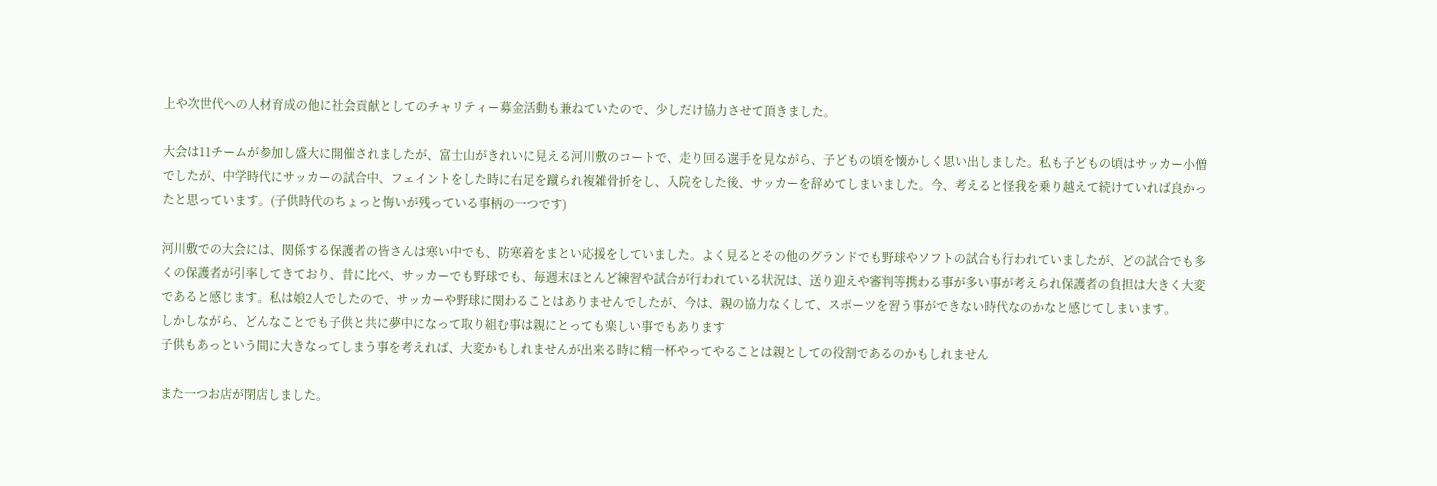上や次世代への人材育成の他に社会貢献としてのチャリティー募金活動も兼ねていたので、少しだけ協力させて頂きました。

大会は11チームが参加し盛大に開催されましたが、富士山がきれいに見える河川敷のコートで、走り回る選手を見ながら、子どもの頃を懐かしく思い出しました。私も子どもの頃はサッカー小僧でしたが、中学時代にサッカーの試合中、フェイントをした時に右足を蹴られ複雑骨折をし、入院をした後、サッカーを辞めてしまいました。今、考えると怪我を乗り越えて続けていれば良かったと思っています。(子供時代のちょっと悔いが残っている事柄の一つです)

河川敷での大会には、関係する保護者の皆さんは寒い中でも、防寒着をまとい応援をしていました。よく見るとその他のグランドでも野球やソフトの試合も行われていましたが、どの試合でも多くの保護者が引率してきており、昔に比べ、サッカーでも野球でも、毎週末ほとんど練習や試合が行われている状況は、送り迎えや審判等携わる事が多い事が考えられ保護者の負担は大きく大変であると感じます。私は娘2人でしたので、サッカーや野球に関わることはありませんでしたが、今は、親の協力なくして、スポーツを習う事ができない時代なのかなと感じてしまいます。
しかしながら、どんなことでも子供と共に夢中になって取り組む事は親にとっても楽しい事でもあります
子供もあっという間に大きなってしまう事を考えれば、大変かもしれませんが出来る時に精一杯やってやることは親としての役割であるのかもしれません

また一つお店が閉店しました。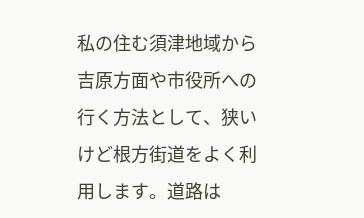私の住む須津地域から吉原方面や市役所への行く方法として、狭いけど根方街道をよく利用します。道路は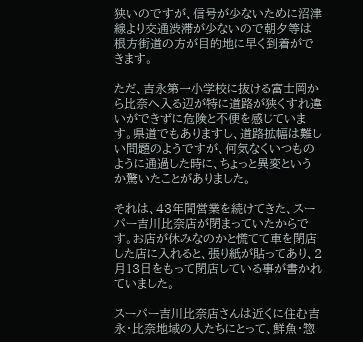狭いのですが、信号が少ないために沼津線より交通渋滞が少ないので朝夕等は根方街道の方が目的地に早く到着ができます。

ただ、吉永第一小学校に抜ける富士岡から比奈へ入る辺が特に道路が狭くすれ違いができずに危険と不便を感じています。県道でもありますし、道路拡幅は難しい問題のようですが、何気なくいつものように通過した時に、ちょっと異変というか驚いたことがありました。

それは、43年間営業を続けてきた、スーパー吉川比奈店が閉まっていたからです。お店が休みなのかと慌てて車を閉店した店に入れると、張り紙が貼ってあり、2月13日をもって閉店している事が書かれていました。

スーパー吉川比奈店さんは近くに住む吉永・比奈地域の人たちにとって、鮮魚・惣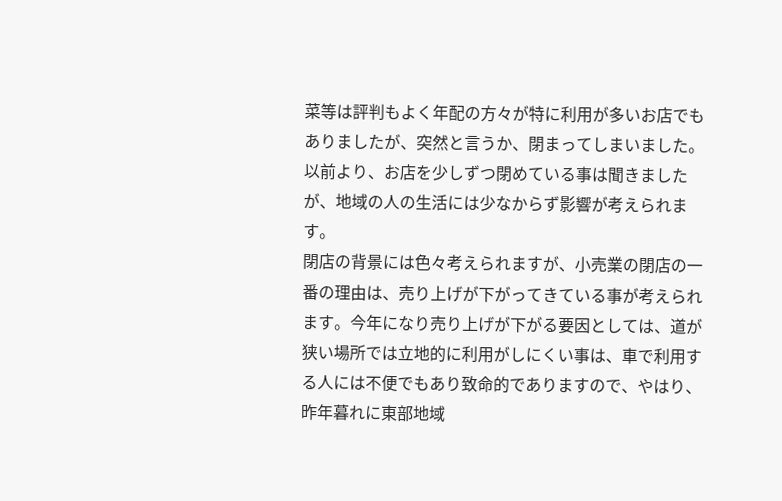菜等は評判もよく年配の方々が特に利用が多いお店でもありましたが、突然と言うか、閉まってしまいました。以前より、お店を少しずつ閉めている事は聞きましたが、地域の人の生活には少なからず影響が考えられます。
閉店の背景には色々考えられますが、小売業の閉店の一番の理由は、売り上げが下がってきている事が考えられます。今年になり売り上げが下がる要因としては、道が狭い場所では立地的に利用がしにくい事は、車で利用する人には不便でもあり致命的でありますので、やはり、昨年暮れに東部地域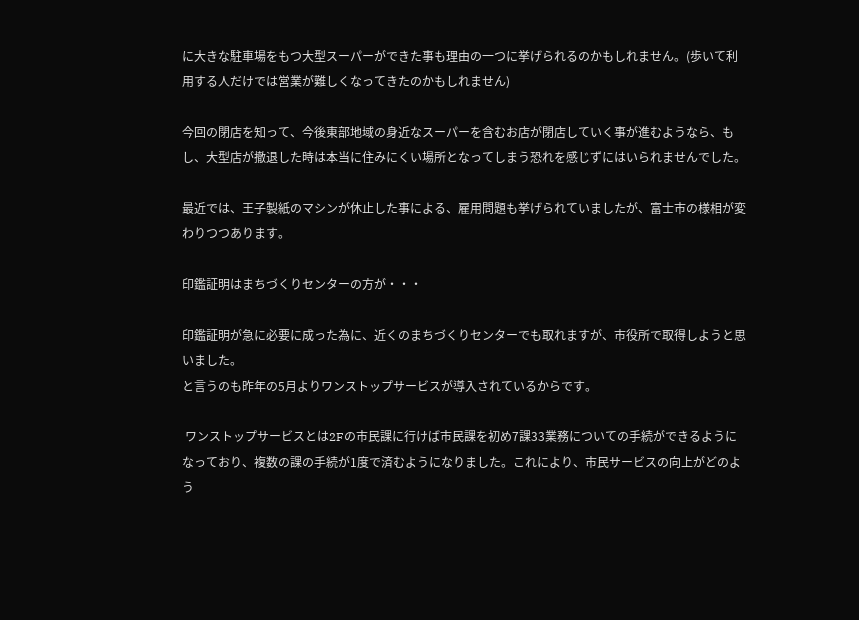に大きな駐車場をもつ大型スーパーができた事も理由の一つに挙げられるのかもしれません。(歩いて利用する人だけでは営業が難しくなってきたのかもしれません)

今回の閉店を知って、今後東部地域の身近なスーパーを含むお店が閉店していく事が進むようなら、もし、大型店が撤退した時は本当に住みにくい場所となってしまう恐れを感じずにはいられませんでした。

最近では、王子製紙のマシンが休止した事による、雇用問題も挙げられていましたが、富士市の様相が変わりつつあります。

印鑑証明はまちづくりセンターの方が・・・

印鑑証明が急に必要に成った為に、近くのまちづくりセンターでも取れますが、市役所で取得しようと思いました。
と言うのも昨年の5月よりワンストップサービスが導入されているからです。

 ワンストップサービスとは2Fの市民課に行けば市民課を初め7課33業務についての手続ができるようになっており、複数の課の手続が1度で済むようになりました。これにより、市民サービスの向上がどのよう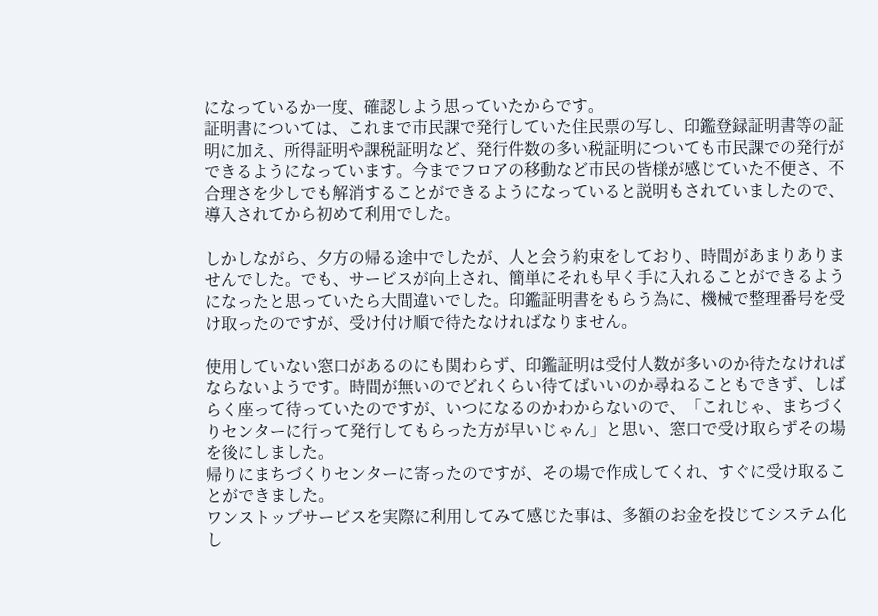になっているか一度、確認しよう思っていたからです。
証明書については、これまで市民課で発行していた住民票の写し、印鑑登録証明書等の証明に加え、所得証明や課税証明など、発行件数の多い税証明についても市民課での発行ができるようになっています。今までフロアの移動など市民の皆様が感じていた不便さ、不合理さを少しでも解消することができるようになっていると説明もされていましたので、導入されてから初めて利用でした。

しかしながら、夕方の帰る途中でしたが、人と会う約束をしており、時間があまりありませんでした。でも、サービスが向上され、簡単にそれも早く手に入れることができるようになったと思っていたら大間違いでした。印鑑証明書をもらう為に、機械で整理番号を受け取ったのですが、受け付け順で待たなければなりません。

使用していない窓口があるのにも関わらず、印鑑証明は受付人数が多いのか待たなければならないようです。時間が無いのでどれくらい待てばいいのか尋ねることもできず、しばらく座って待っていたのですが、いつになるのかわからないので、「これじゃ、まちづくりセンターに行って発行してもらった方が早いじゃん」と思い、窓口で受け取らずその場を後にしました。
帰りにまちづくりセンターに寄ったのですが、その場で作成してくれ、すぐに受け取ることができました。
ワンストップサービスを実際に利用してみて感じた事は、多額のお金を投じてシステム化し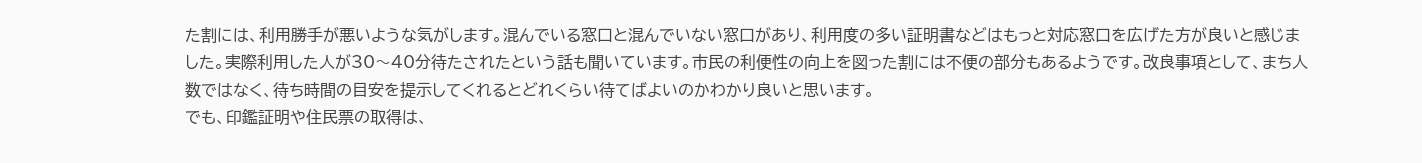た割には、利用勝手が悪いような気がします。混んでいる窓口と混んでいない窓口があり、利用度の多い証明書などはもっと対応窓口を広げた方が良いと感じました。実際利用した人が30〜40分待たされたという話も聞いています。市民の利便性の向上を図った割には不便の部分もあるようです。改良事項として、まち人数ではなく、待ち時間の目安を提示してくれるとどれくらい待てばよいのかわかり良いと思います。
でも、印鑑証明や住民票の取得は、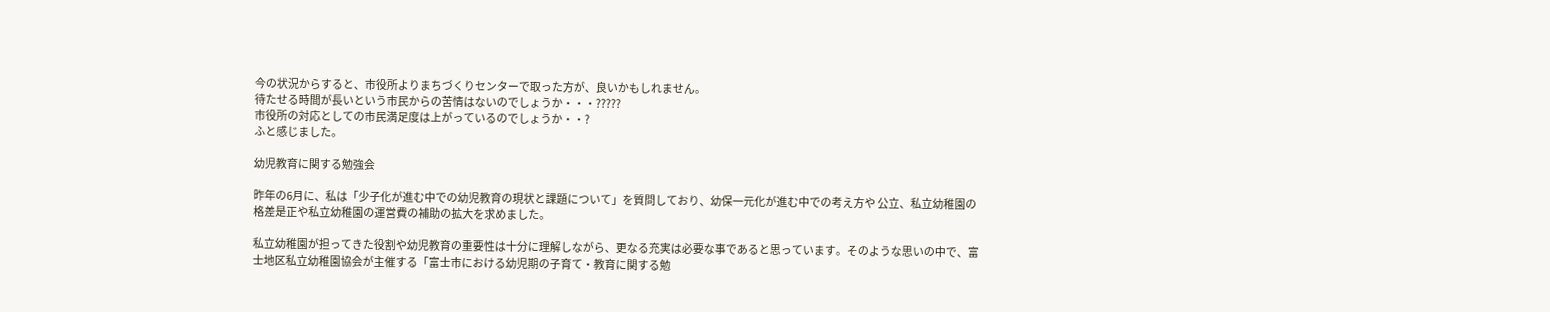今の状況からすると、市役所よりまちづくりセンターで取った方が、良いかもしれません。
待たせる時間が長いという市民からの苦情はないのでしょうか・・・?????
市役所の対応としての市民満足度は上がっているのでしょうか・・?
ふと感じました。

幼児教育に関する勉強会

昨年の6月に、私は「少子化が進む中での幼児教育の現状と課題について」を質問しており、幼保一元化が進む中での考え方や 公立、私立幼稚園の格差是正や私立幼稚園の運営費の補助の拡大を求めました。

私立幼稚園が担ってきた役割や幼児教育の重要性は十分に理解しながら、更なる充実は必要な事であると思っています。そのような思いの中で、富士地区私立幼稚園協会が主催する「富士市における幼児期の子育て・教育に関する勉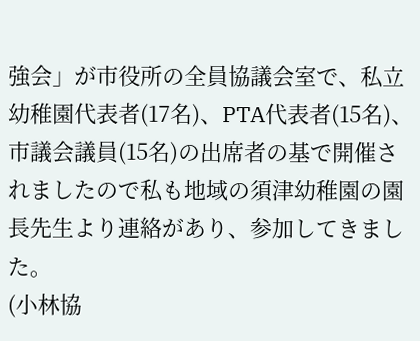強会」が市役所の全員協議会室で、私立幼稚園代表者(17名)、PTA代表者(15名)、市議会議員(15名)の出席者の基で開催されましたので私も地域の須津幼稚園の園長先生より連絡があり、参加してきました。
(小林協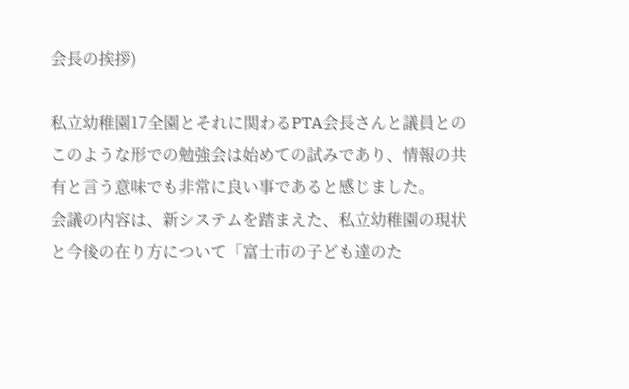会長の挨拶)

私立幼稚園17全園とそれに関わるPTA会長さんと議員とのこのような形での勉強会は始めての試みであり、情報の共有と言う意味でも非常に良い事であると感じました。
会議の内容は、新システムを踏まえた、私立幼稚園の現状と今後の在り方について「富士市の子ども達のた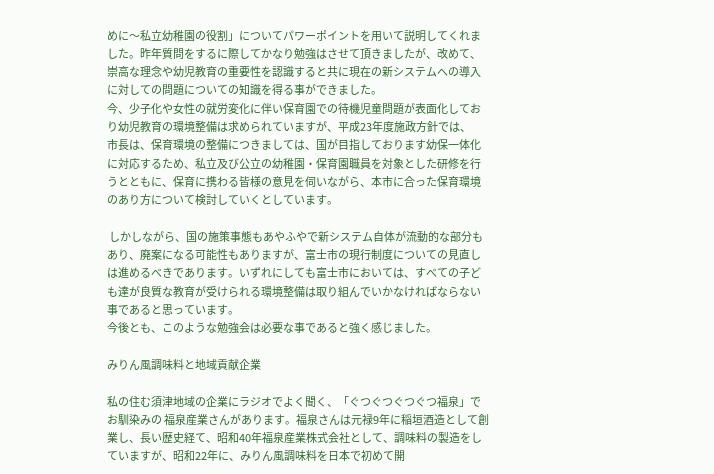めに〜私立幼稚園の役割」についてパワーポイントを用いて説明してくれました。昨年質問をするに際してかなり勉強はさせて頂きましたが、改めて、崇高な理念や幼児教育の重要性を認識すると共に現在の新システムへの導入に対しての問題についての知識を得る事ができました。
今、少子化や女性の就労変化に伴い保育園での待機児童問題が表面化しており幼児教育の環境整備は求められていますが、平成23年度施政方針では、
市長は、保育環境の整備につきましては、国が目指しております幼保一体化に対応するため、私立及び公立の幼稚園・保育園職員を対象とした研修を行うとともに、保育に携わる皆様の意見を伺いながら、本市に合った保育環境のあり方について検討していくとしています。

 しかしながら、国の施策事態もあやふやで新システム自体が流動的な部分もあり、廃案になる可能性もありますが、富士市の現行制度についての見直しは進めるべきであります。いずれにしても富士市においては、すべての子ども達が良質な教育が受けられる環境整備は取り組んでいかなければならない事であると思っています。
今後とも、このような勉強会は必要な事であると強く感じました。

みりん風調味料と地域貢献企業

私の住む須津地域の企業にラジオでよく聞く、「ぐつぐつぐつぐつ福泉」でお馴染みの 福泉産業さんがあります。福泉さんは元禄9年に稲垣酒造として創業し、長い歴史経て、昭和40年福泉産業株式会社として、調味料の製造をしていますが、昭和22年に、みりん風調味料を日本で初めて開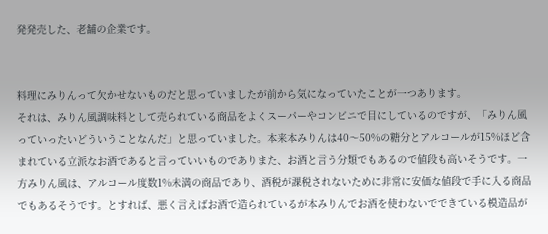発発売した、老舗の企業です。


料理にみりんって欠かせないものだと思っていましたが前から気になっていたことが一つあります。
それは、みりん風調味料として売られている商品をよくスーパーやコンビニで目にしているのですが、「みりん風っていったいどういうことなんだ」と思っていました。本来本みりんは40〜50%の糖分とアルコールが15%ほど含まれている立派なお酒であると言っていいものでありまた、お酒と言う分類でもあるので値段も高いそうです。一方みりん風は、アルコール度数1%未満の商品であり、酒税が課税されないために非常に安価な値段で手に入る商品でもあるそうです。とすれば、悪く言えばお酒で造られているが本みりんでお酒を使わないでできている模造品が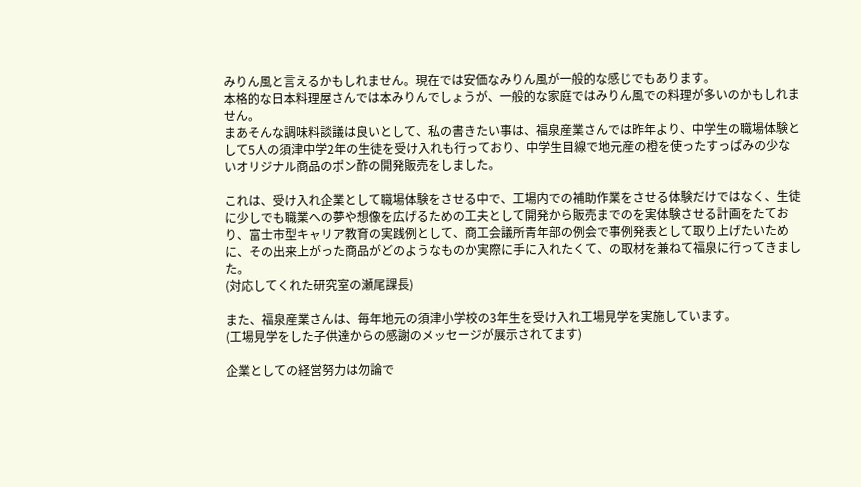みりん風と言えるかもしれません。現在では安価なみりん風が一般的な感じでもあります。
本格的な日本料理屋さんでは本みりんでしょうが、一般的な家庭ではみりん風での料理が多いのかもしれません。
まあそんな調味料談議は良いとして、私の書きたい事は、福泉産業さんでは昨年より、中学生の職場体験として5人の須津中学2年の生徒を受け入れも行っており、中学生目線で地元産の橙を使ったすっぱみの少ないオリジナル商品のポン酢の開発販売をしました。

これは、受け入れ企業として職場体験をさせる中で、工場内での補助作業をさせる体験だけではなく、生徒に少しでも職業への夢や想像を広げるための工夫として開発から販売までのを実体験させる計画をたており、富士市型キャリア教育の実践例として、商工会議所青年部の例会で事例発表として取り上げたいために、その出来上がった商品がどのようなものか実際に手に入れたくて、の取材を兼ねて福泉に行ってきました。
(対応してくれた研究室の瀬尾課長)

また、福泉産業さんは、毎年地元の須津小学校の3年生を受け入れ工場見学を実施しています。
(工場見学をした子供達からの感謝のメッセージが展示されてます)

企業としての経営努力は勿論で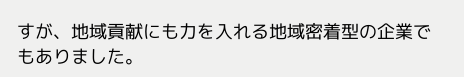すが、地域貢献にも力を入れる地域密着型の企業でもありました。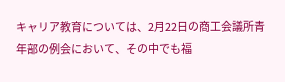キャリア教育については、2月22日の商工会議所青年部の例会において、その中でも福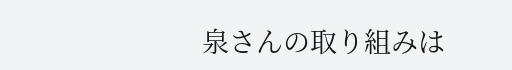泉さんの取り組みは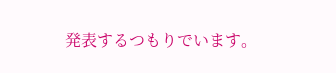発表するつもりでいます。